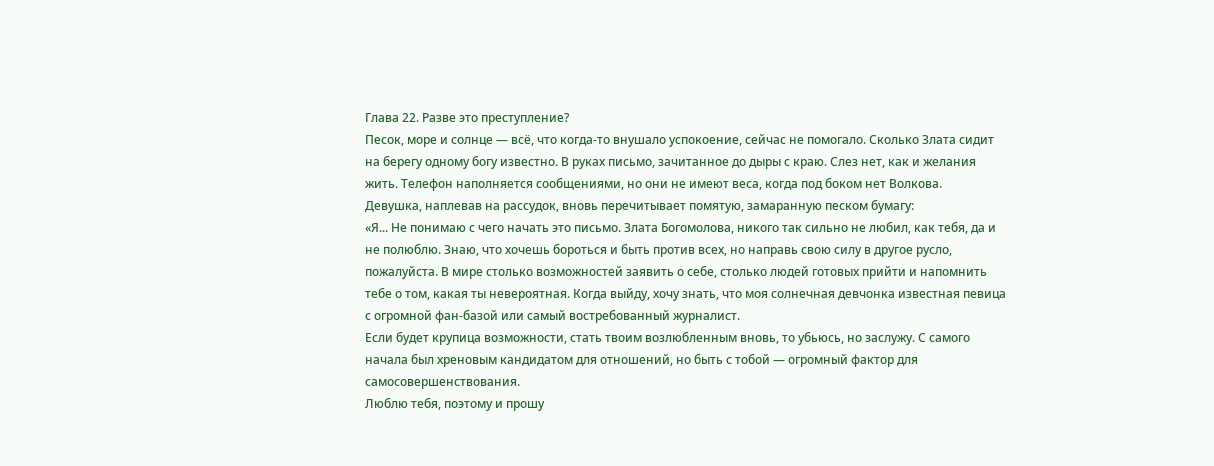Глава 22. Разве это преступление?
Песок, море и солнце — всё, что когда-то внушало успокоение, сейчас не помогало. Сколько Злата сидит на берегу одному богу известно. В руках письмо, зачитанное до дыры с краю. Слез нет, как и желания жить. Телефон наполняется сообщениями, но они не имеют веса, когда под боком нет Волкова.
Девушка, наплевав на рассудок, вновь перечитывает помятую, замаранную песком бумагу:
«Я... Не понимаю с чего начать это письмо. Злата Богомолова, никого так сильно не любил, как тебя, да и не полюблю. Знаю, что хочешь бороться и быть против всех, но направь свою силу в другое русло, пожалуйста. В мире столько возможностей заявить о себе, столько людей готовых прийти и напомнить тебе о том, какая ты невероятная. Когда выйду, хочу знать, что моя солнечная девчонка известная певица с огромной фан-базой или самый востребованный журналист.
Если будет крупица возможности, стать твоим возлюбленным вновь, то убьюсь, но заслужу. С самого начала был хреновым кандидатом для отношений, но быть с тобой — огромный фактор для самосовершенствования.
Люблю тебя, поэтому и прошу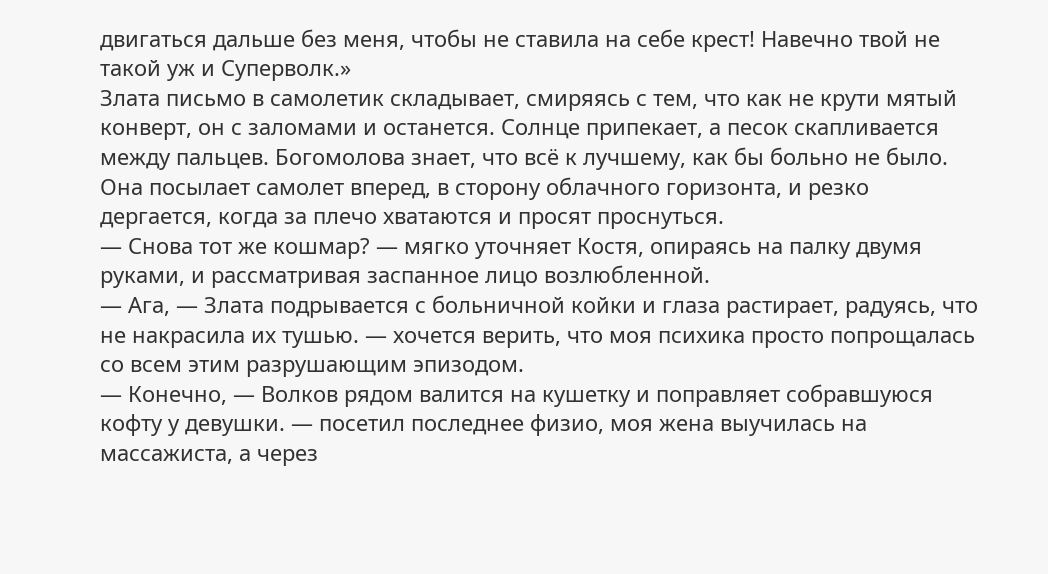двигаться дальше без меня, чтобы не ставила на себе крест! Навечно твой не такой уж и Суперволк.»
Злата письмо в самолетик складывает, смиряясь с тем, что как не крути мятый конверт, он с заломами и останется. Солнце припекает, а песок скапливается между пальцев. Богомолова знает, что всё к лучшему, как бы больно не было. Она посылает самолет вперед, в сторону облачного горизонта, и резко дергается, когда за плечо хватаются и просят проснуться.
— Снова тот же кошмар? — мягко уточняет Костя, опираясь на палку двумя руками, и рассматривая заспанное лицо возлюбленной.
— Ага, — Злата подрывается с больничной койки и глаза растирает, радуясь, что не накрасила их тушью. — хочется верить, что моя психика просто попрощалась со всем этим разрушающим эпизодом.
— Конечно, — Волков рядом валится на кушетку и поправляет собравшуюся кофту у девушки. — посетил последнее физио, моя жена выучилась на массажиста, а через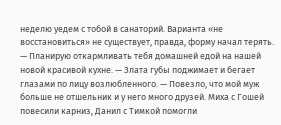неделю уедем с тобой в санаторий. Варианта «не восстановиться» не существует, правда, форму начал терять.
— Планирую откармливать тебя домашней едой на нашей новой красивой кухне. — Злата губы поджимает и бегает глазами по лицу возлюбленного. — Повезло, что мой муж больше не отшельник и у него много друзей. Миха с Гошей повесили карниз, Данил с Тимкой помогли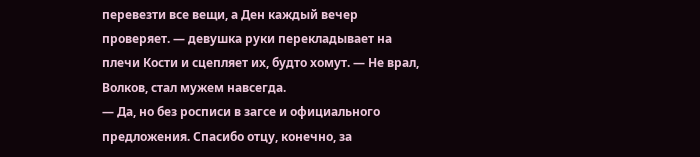перевезти все вещи, а Ден каждый вечер проверяет. — девушка руки перекладывает на плечи Кости и сцепляет их, будто хомут. — Не врал, Волков, стал мужем навсегда.
— Да, но без росписи в загсе и официального предложения. Спасибо отцу, конечно, за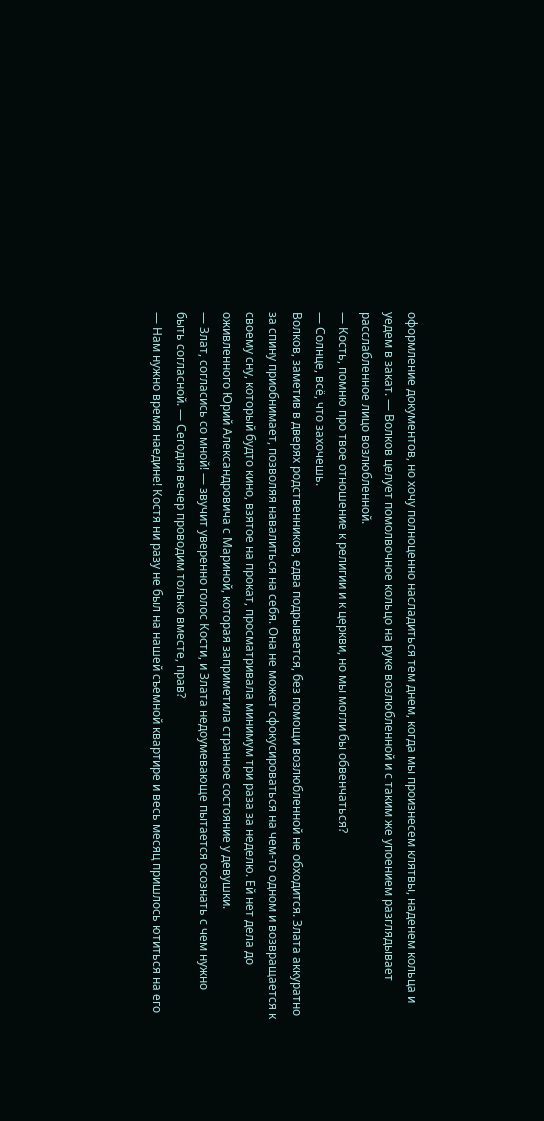оформление документов, но хочу полноценно насладиться тем днем, когда мы произнесем клятвы, наденем кольца и уедем в закат. — Волков целует помолвочное кольцо на руке возлюбленной и с таким же упоением разглядывает расслабленное лицо возлюбленной.
— Кость, помню про твое отношение к религии и к церкви, но мы могли бы обвенчаться?
— Солнце, всё, что захочешь.
Волков, заметив в дверях родственников, едва подрывается, без помощи возлюбленной не обходится. Злата аккуратно за спину приобнимает, позволяя навалиться на себя. Она не может сфокусироваться на чем-то одном и возвращается к своему сну, который будто кино, взятое на прокат, просматривала минимум три раза за неделю. Ей нет дела до оживленного Юрий Александровича с Мариной, которая заприметила странное состояние у девушки.
— Злат, согласись со мной! — звучит уверенно голос Кости, и Злата недоумевающе пытается осознать с чем нужно быть согласной. — Сегодня вечер проводим только вместе, прав?
— Нам нужно время наедине! Костя ни разу не был на нашей съемной квартире и весь месяц пришлось ютиться на его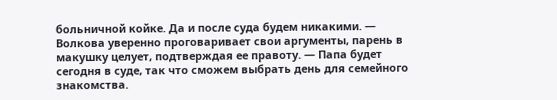больничной койке. Да и после суда будем никакими. — Волкова уверенно проговаривает свои аргументы, парень в макушку целует, подтверждая ее правоту. — Папа будет сегодня в суде, так что сможем выбрать день для семейного знакомства.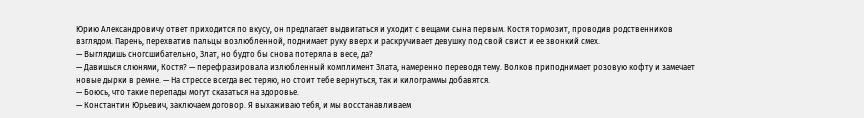Юрию Александровичу ответ приходится по вкусу, он предлагает выдвигаться и уходит с вещами сына первым. Костя тормозит, проводив родственников взглядом. Парень, перехватив пальцы возлюбленной, поднимает руку вверх и раскручивает девушку под свой свист и ее звонкий смех.
— Выглядишь сногсшибательно, Злат, но будто бы снова потеряла в весе, да?
— Давишься слюнями, Костя? — перефразировала излюбленный комплимент Злата, намеренно переводя тему. Волков приподнимает розовую кофту и замечает новые дырки в ремне. — На стрессе всегда вес теряю, но стоит тебе вернуться, так и килограммы добавятся.
— Боюсь, что такие перепады могут сказаться на здоровье.
— Константин Юрьевич, заключаем договор. Я выхаживаю тебя, и мы восстанавливаем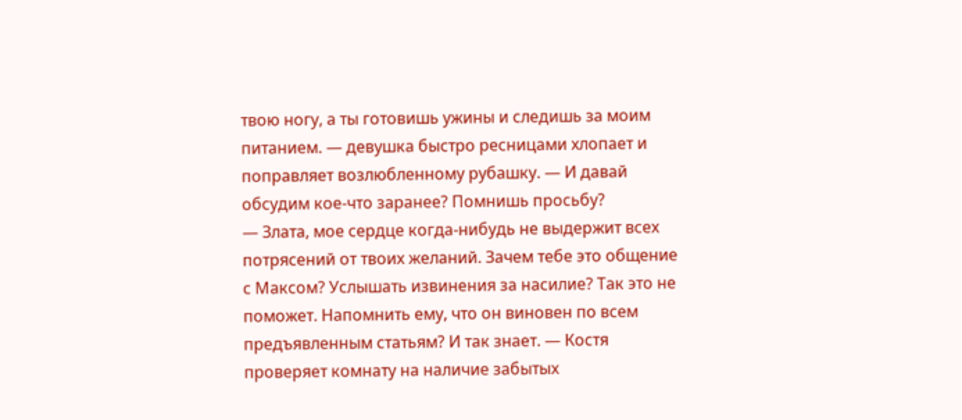твою ногу, а ты готовишь ужины и следишь за моим питанием. — девушка быстро ресницами хлопает и поправляет возлюбленному рубашку. — И давай обсудим кое-что заранее? Помнишь просьбу?
— Злата, мое сердце когда-нибудь не выдержит всех потрясений от твоих желаний. Зачем тебе это общение с Максом? Услышать извинения за насилие? Так это не поможет. Напомнить ему, что он виновен по всем предъявленным статьям? И так знает. — Костя проверяет комнату на наличие забытых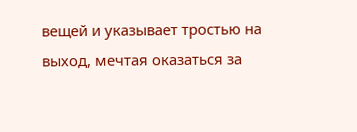вещей и указывает тростью на выход, мечтая оказаться за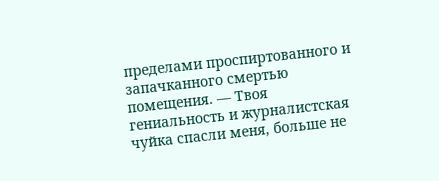пределами проспиртованного и запачканного смертью помещения. — Твоя гениальность и журналистская чуйка спасли меня, больше не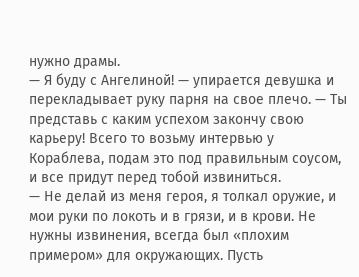нужно драмы.
— Я буду с Ангелиной! — упирается девушка и перекладывает руку парня на свое плечо. — Ты представь с каким успехом закончу свою карьеру! Всего то возьму интервью у Кораблева, подам это под правильным соусом, и все придут перед тобой извиниться.
— Не делай из меня героя, я толкал оружие, и мои руки по локоть и в грязи, и в крови. Не нужны извинения, всегда был «плохим примером» для окружающих. Пусть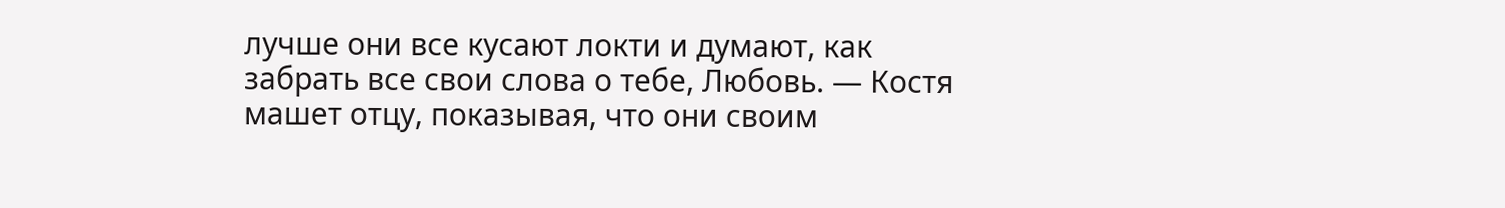лучше они все кусают локти и думают, как забрать все свои слова о тебе, Любовь. — Костя машет отцу, показывая, что они своим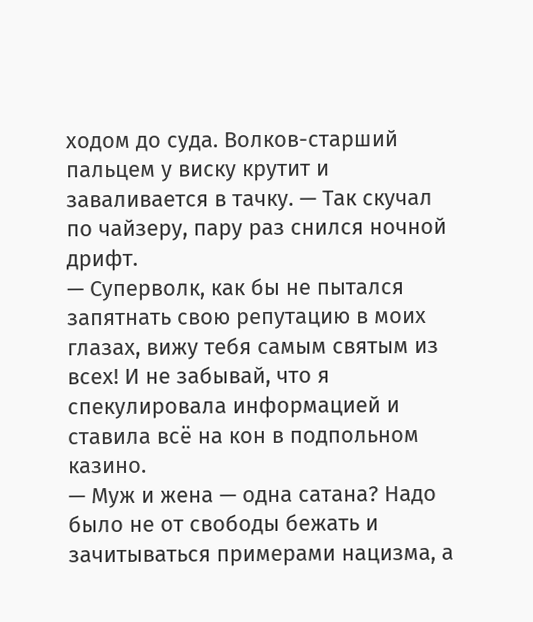ходом до суда. Волков-старший пальцем у виску крутит и заваливается в тачку. — Так скучал по чайзеру, пару раз снился ночной дрифт.
— Суперволк, как бы не пытался запятнать свою репутацию в моих глазах, вижу тебя самым святым из всех! И не забывай, что я спекулировала информацией и ставила всё на кон в подпольном казино.
— Муж и жена — одна сатана? Надо было не от свободы бежать и зачитываться примерами нацизма, а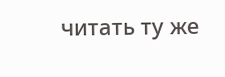читать ту же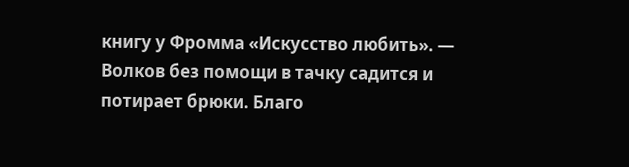книгу у Фромма «Искусство любить». — Волков без помощи в тачку садится и потирает брюки. Благо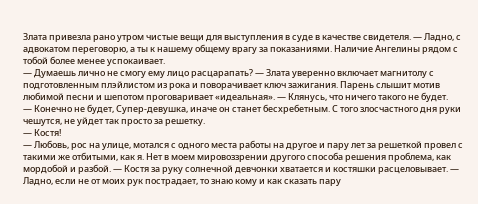Злата привезла рано утром чистые вещи для выступления в суде в качестве свидетеля. — Ладно, с адвокатом переговорю, а ты к нашему общему врагу за показаниями. Наличие Ангелины рядом с тобой более менее успокаивает.
— Думаешь лично не смогу ему лицо расцарапать? — Злата уверенно включает магнитолу с подготовленным плэйлистом из рока и поворачивает ключ зажигания. Парень слышит мотив любимой песни и шепотом проговаривает «идеальная». — Клянусь, что ничего такого не будет.
— Конечно не будет, Супер-девушка, иначе он станет бесхребетным. С того злосчастного дня руки чешутся, не уйдет так просто за решетку.
— Костя!
— Любовь, рос на улице, мотался с одного места работы на другое и пару лет за решеткой провел с такими же отбитыми, как я. Нет в моем мировоззрении другого способа решения проблема, как мордобой и разбой. — Костя за руку солнечной девчонки хватается и костяшки расцеловывает. — Ладно, если не от моих рук пострадает, то знаю кому и как сказать пару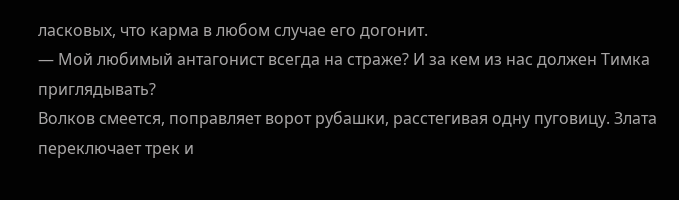ласковых, что карма в любом случае его догонит.
— Мой любимый антагонист всегда на страже? И за кем из нас должен Тимка приглядывать?
Волков смеется, поправляет ворот рубашки, расстегивая одну пуговицу. Злата переключает трек и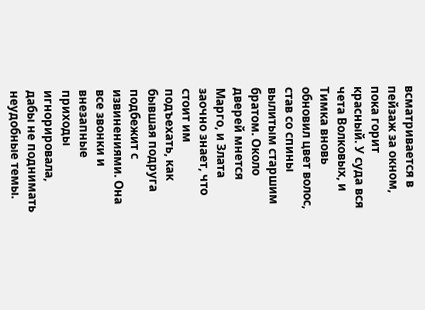всматривается в пейзаж за окном, пока горит красный. У суда вся чета Волковых, и Тимка вновь обновил цвет волос, став со спины вылитым старшим братом. Около дверей мнется Марго, и Злата заочно знает, что стоит им подъехать, как бывшая подруга подбежит с извинениями. Она все звонки и внезапные приходы игнорировала, дабы не поднимать неудобные темы.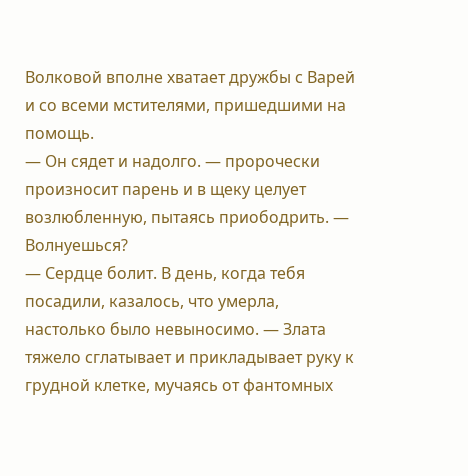Волковой вполне хватает дружбы с Варей и со всеми мстителями, пришедшими на помощь.
— Он сядет и надолго. — пророчески произносит парень и в щеку целует возлюбленную, пытаясь приободрить. — Волнуешься?
— Сердце болит. В день, когда тебя посадили, казалось, что умерла, настолько было невыносимо. — Злата тяжело сглатывает и прикладывает руку к грудной клетке, мучаясь от фантомных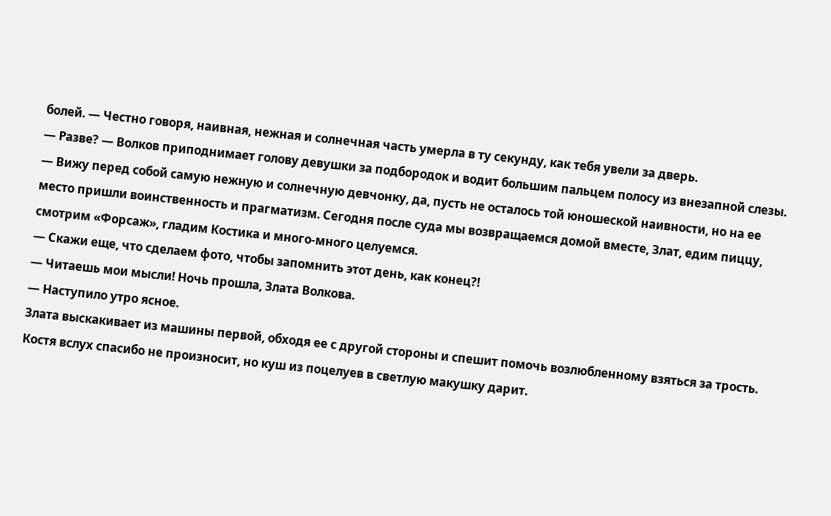болей. — Честно говоря, наивная, нежная и солнечная часть умерла в ту секунду, как тебя увели за дверь.
— Разве? — Волков приподнимает голову девушки за подбородок и водит большим пальцем полосу из внезапной слезы. — Вижу перед собой самую нежную и солнечную девчонку, да, пусть не осталось той юношеской наивности, но на ее место пришли воинственность и прагматизм. Сегодня после суда мы возвращаемся домой вместе, Злат, едим пиццу, смотрим «Форсаж», гладим Костика и много-много целуемся.
— Скажи еще, что сделаем фото, чтобы запомнить этот день, как конец?!
— Читаешь мои мысли! Ночь прошла, Злата Волкова.
— Наступило утро ясное.
Злата выскакивает из машины первой, обходя ее с другой стороны и спешит помочь возлюбленному взяться за трость. Костя вслух спасибо не произносит, но куш из поцелуев в светлую макушку дарит.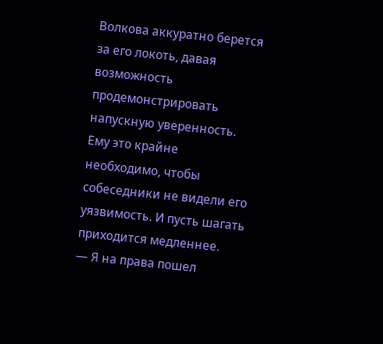Волкова аккуратно берется за его локоть, давая возможность продемонстрировать напускную уверенность. Ему это крайне необходимо, чтобы собеседники не видели его уязвимость. И пусть шагать приходится медленнее.
— Я на права пошел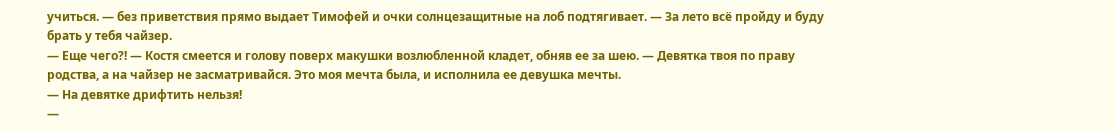учиться. — без приветствия прямо выдает Тимофей и очки солнцезащитные на лоб подтягивает. — За лето всё пройду и буду брать у тебя чайзер.
— Еще чего?! — Костя смеется и голову поверх макушки возлюбленной кладет, обняв ее за шею. — Девятка твоя по праву родства, а на чайзер не засматривайся. Это моя мечта была, и исполнила ее девушка мечты.
— На девятке дрифтить нельзя!
—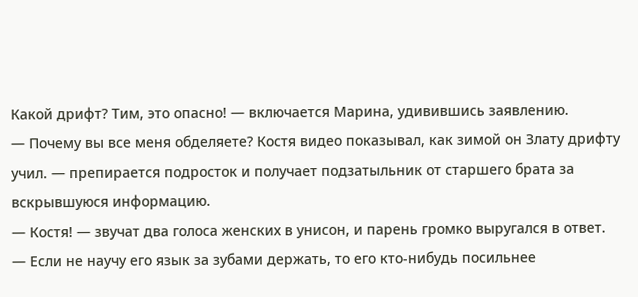Какой дрифт? Тим, это опасно! — включается Марина, удивившись заявлению.
— Почему вы все меня обделяете? Костя видео показывал, как зимой он Злату дрифту учил. — препирается подросток и получает подзатыльник от старшего брата за вскрывшуюся информацию.
— Костя! — звучат два голоса женских в унисон, и парень громко выругался в ответ.
— Если не научу его язык за зубами держать, то его кто-нибудь посильнее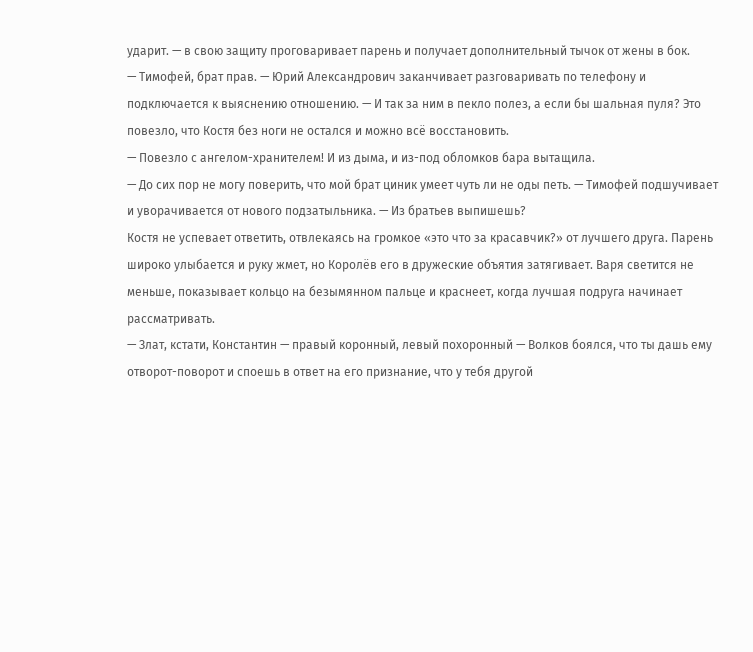ударит. — в свою защиту проговаривает парень и получает дополнительный тычок от жены в бок.
— Тимофей, брат прав. — Юрий Александрович заканчивает разговаривать по телефону и подключается к выяснению отношению. — И так за ним в пекло полез, а если бы шальная пуля? Это повезло, что Костя без ноги не остался и можно всё восстановить.
— Повезло с ангелом-хранителем! И из дыма, и из-под обломков бара вытащила.
— До сих пор не могу поверить, что мой брат циник умеет чуть ли не оды петь. — Тимофей подшучивает и уворачивается от нового подзатыльника. — Из братьев выпишешь?
Костя не успевает ответить, отвлекаясь на громкое «это что за красавчик?» от лучшего друга. Парень широко улыбается и руку жмет, но Королёв его в дружеские объятия затягивает. Варя светится не меньше, показывает кольцо на безымянном пальце и краснеет, когда лучшая подруга начинает рассматривать.
— Злат, кстати, Константин — правый коронный, левый похоронный — Волков боялся, что ты дашь ему отворот-поворот и споешь в ответ на его признание, что у тебя другой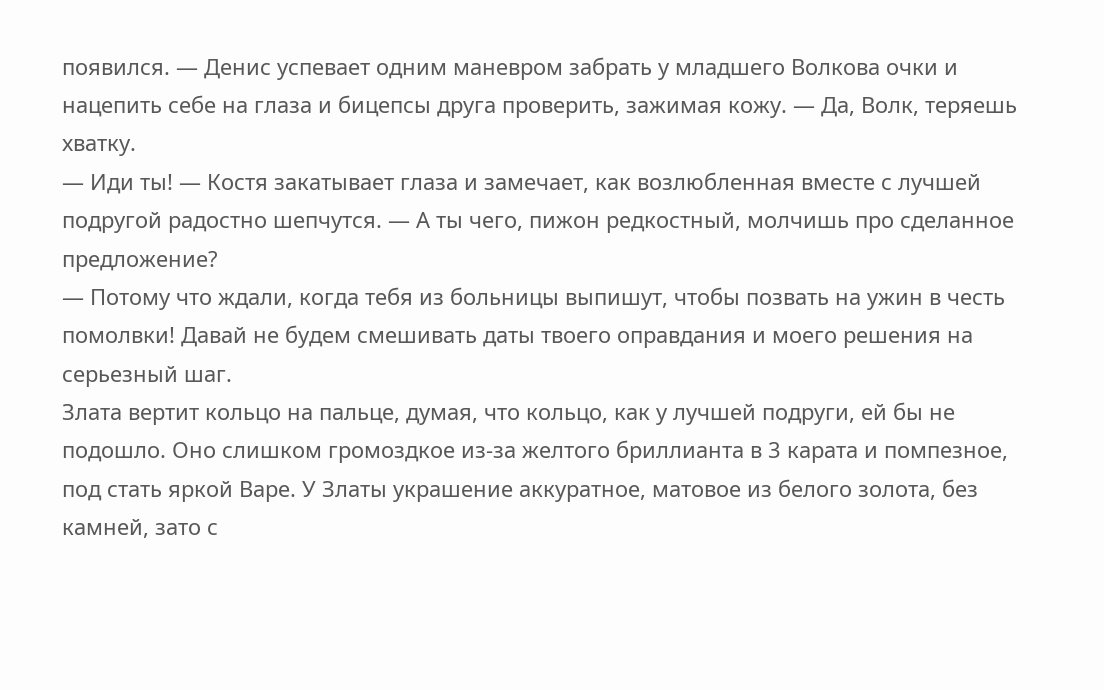появился. — Денис успевает одним маневром забрать у младшего Волкова очки и нацепить себе на глаза и бицепсы друга проверить, зажимая кожу. — Да, Волк, теряешь хватку.
— Иди ты! — Костя закатывает глаза и замечает, как возлюбленная вместе с лучшей подругой радостно шепчутся. — А ты чего, пижон редкостный, молчишь про сделанное предложение?
— Потому что ждали, когда тебя из больницы выпишут, чтобы позвать на ужин в честь помолвки! Давай не будем смешивать даты твоего оправдания и моего решения на серьезный шаг.
Злата вертит кольцо на пальце, думая, что кольцо, как у лучшей подруги, ей бы не подошло. Оно слишком громоздкое из-за желтого бриллианта в 3 карата и помпезное, под стать яркой Варе. У Златы украшение аккуратное, матовое из белого золота, без камней, зато с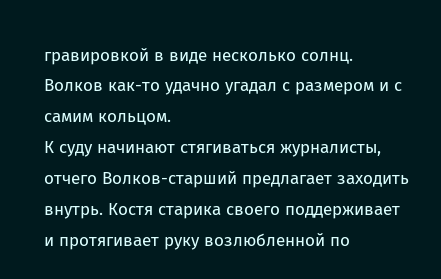гравировкой в виде несколько солнц. Волков как-то удачно угадал с размером и с самим кольцом.
К суду начинают стягиваться журналисты, отчего Волков-старший предлагает заходить внутрь. Костя старика своего поддерживает и протягивает руку возлюбленной по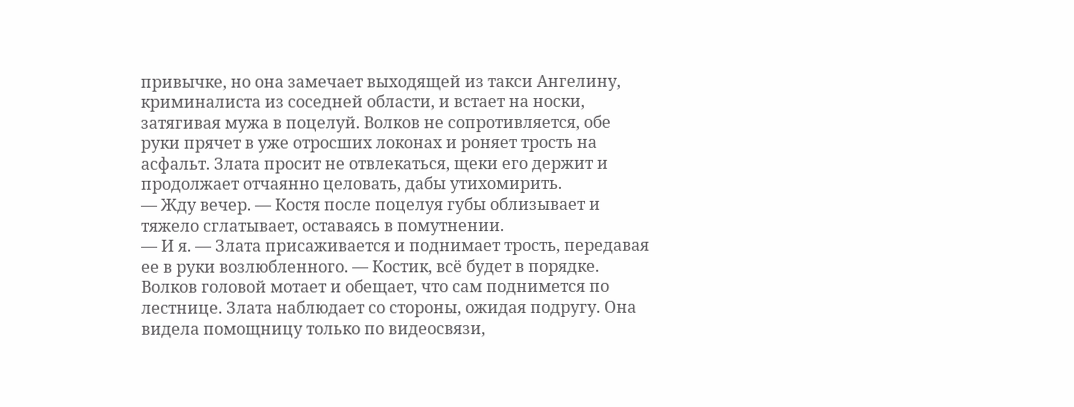привычке, но она замечает выходящей из такси Ангелину, криминалиста из соседней области, и встает на носки, затягивая мужа в поцелуй. Волков не сопротивляется, обе руки прячет в уже отросших локонах и роняет трость на асфальт. Злата просит не отвлекаться, щеки его держит и продолжает отчаянно целовать, дабы утихомирить.
— Жду вечер. — Костя после поцелуя губы облизывает и тяжело сглатывает, оставаясь в помутнении.
— И я. — Злата присаживается и поднимает трость, передавая ее в руки возлюбленного. — Костик, всё будет в порядке.
Волков головой мотает и обещает, что сам поднимется по лестнице. Злата наблюдает со стороны, ожидая подругу. Она видела помощницу только по видеосвязи,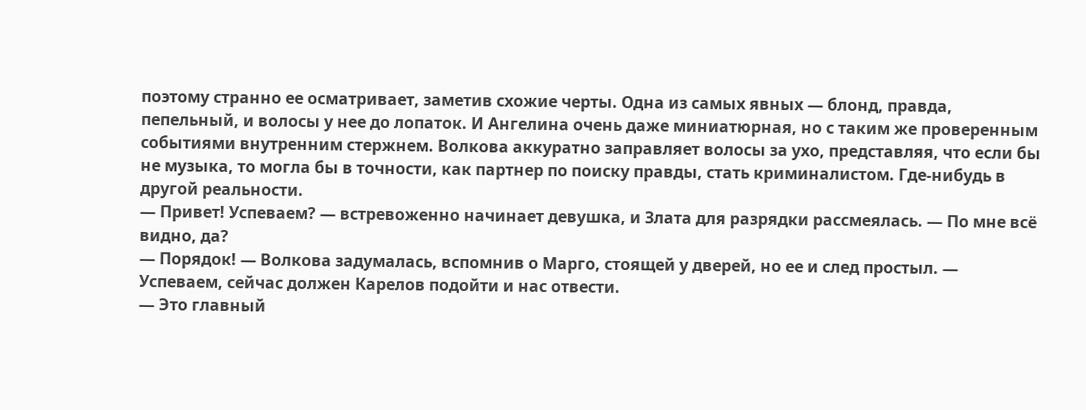поэтому странно ее осматривает, заметив схожие черты. Одна из самых явных — блонд, правда, пепельный, и волосы у нее до лопаток. И Ангелина очень даже миниатюрная, но с таким же проверенным событиями внутренним стержнем. Волкова аккуратно заправляет волосы за ухо, представляя, что если бы не музыка, то могла бы в точности, как партнер по поиску правды, стать криминалистом. Где-нибудь в другой реальности.
— Привет! Успеваем? — встревоженно начинает девушка, и Злата для разрядки рассмеялась. — По мне всё видно, да?
— Порядок! — Волкова задумалась, вспомнив о Марго, стоящей у дверей, но ее и след простыл. — Успеваем, сейчас должен Карелов подойти и нас отвести.
— Это главный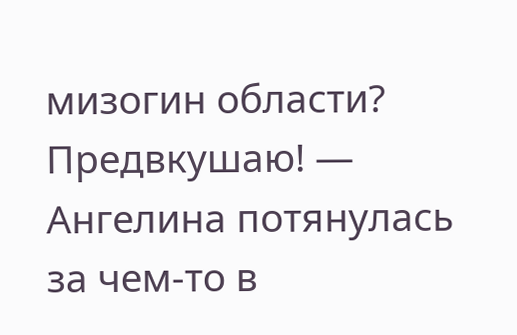мизогин области? Предвкушаю! — Ангелина потянулась за чем-то в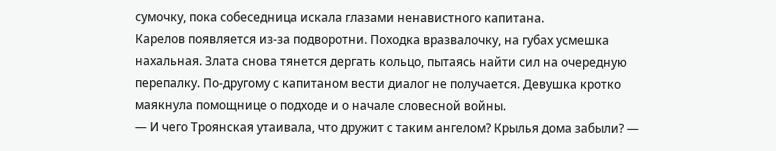сумочку, пока собеседница искала глазами ненавистного капитана.
Карелов появляется из-за подворотни. Походка вразвалочку, на губах усмешка нахальная. Злата снова тянется дергать кольцо, пытаясь найти сил на очередную перепалку. По-другому с капитаном вести диалог не получается. Девушка кротко маякнула помощнице о подходе и о начале словесной войны.
— И чего Троянская утаивала, что дружит с таким ангелом? Крылья дома забыли? —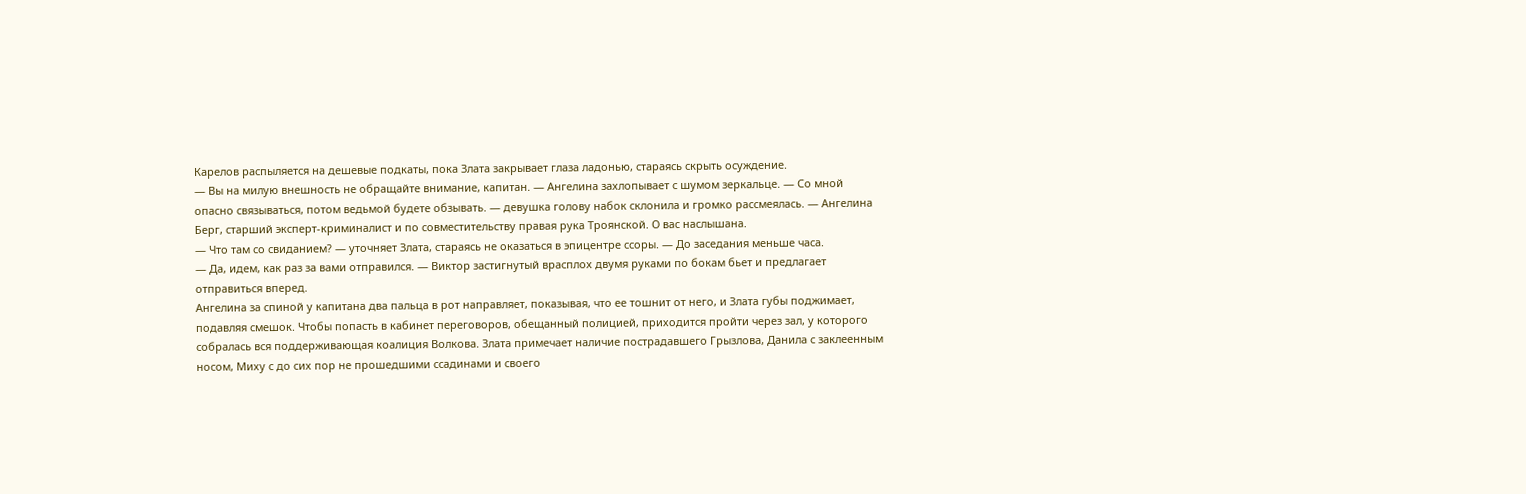Карелов распыляется на дешевые подкаты, пока Злата закрывает глаза ладонью, стараясь скрыть осуждение.
— Вы на милую внешность не обращайте внимание, капитан. — Ангелина захлопывает с шумом зеркальце. — Со мной опасно связываться, потом ведьмой будете обзывать. — девушка голову набок склонила и громко рассмеялась. — Ангелина Берг, старший эксперт-криминалист и по совместительству правая рука Троянской. О вас наслышана.
— Что там со свиданием? — уточняет Злата, стараясь не оказаться в эпицентре ссоры. — До заседания меньше часа.
— Да, идем, как раз за вами отправился. — Виктор застигнутый врасплох двумя руками по бокам бьет и предлагает отправиться вперед.
Ангелина за спиной у капитана два пальца в рот направляет, показывая, что ее тошнит от него, и Злата губы поджимает, подавляя смешок. Чтобы попасть в кабинет переговоров, обещанный полицией, приходится пройти через зал, у которого собралась вся поддерживающая коалиция Волкова. Злата примечает наличие пострадавшего Грызлова, Данила с заклеенным носом, Миху с до сих пор не прошедшими ссадинами и своего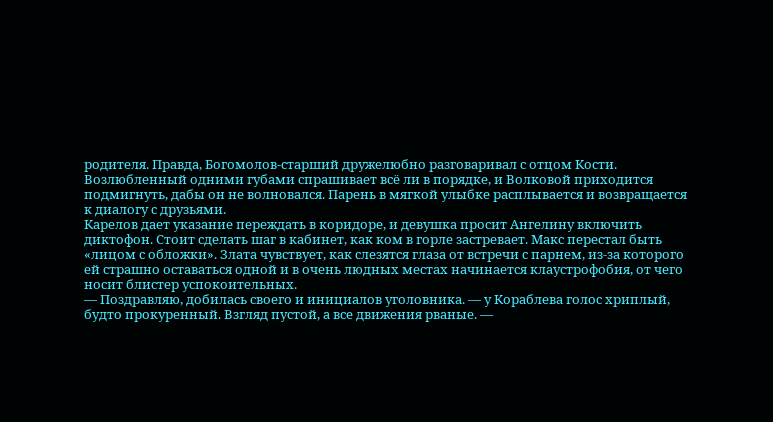родителя. Правда, Богомолов-старший дружелюбно разговаривал с отцом Кости.
Возлюбленный одними губами спрашивает всё ли в порядке, и Волковой приходится подмигнуть, дабы он не волновался. Парень в мягкой улыбке расплывается и возвращается к диалогу с друзьями.
Карелов дает указание переждать в коридоре, и девушка просит Ангелину включить диктофон. Стоит сделать шаг в кабинет, как ком в горле застревает. Макс перестал быть «лицом с обложки». Злата чувствует, как слезятся глаза от встречи с парнем, из-за которого ей страшно оставаться одной и в очень людных местах начинается клаустрофобия, от чего носит блистер успокоительных.
— Поздравляю, добилась своего и инициалов уголовника. — у Кораблева голос хриплый, будто прокуренный. Взгляд пустой, а все движения рваные. —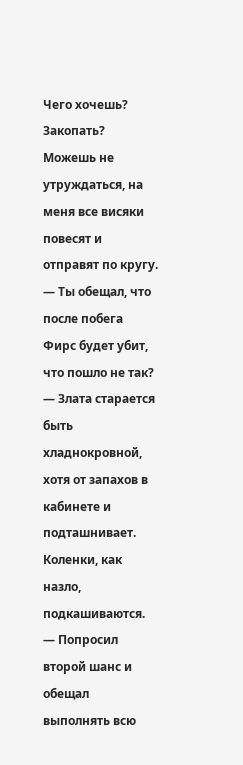Чего хочешь? Закопать? Можешь не утруждаться, на меня все висяки повесят и отправят по кругу.
— Ты обещал, что после побега Фирс будет убит, что пошло не так? — Злата старается быть хладнокровной, хотя от запахов в кабинете и подташнивает. Коленки, как назло, подкашиваются.
— Попросил второй шанс и обещал выполнять всю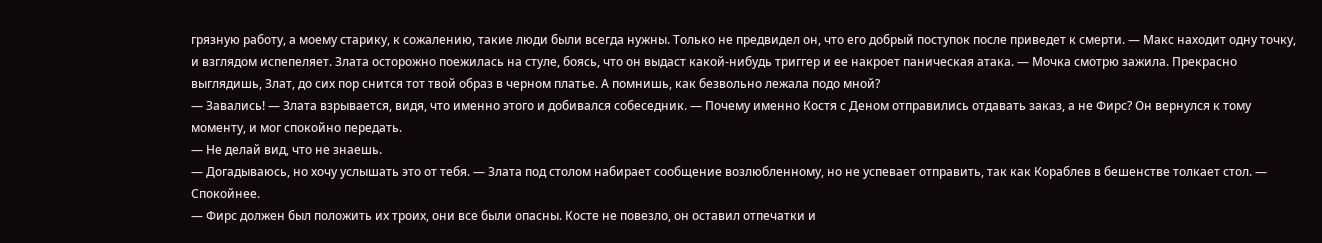грязную работу, а моему старику, к сожалению, такие люди были всегда нужны. Только не предвидел он, что его добрый поступок после приведет к смерти. — Макс находит одну точку, и взглядом испепеляет. Злата осторожно поежилась на стуле, боясь, что он выдаст какой-нибудь триггер и ее накроет паническая атака. — Мочка смотрю зажила. Прекрасно выглядишь, Злат, до сих пор снится тот твой образ в черном платье. А помнишь, как безвольно лежала подо мной?
— Завались! — Злата взрывается, видя, что именно этого и добивался собеседник. — Почему именно Костя с Деном отправились отдавать заказ, а не Фирс? Он вернулся к тому моменту, и мог спокойно передать.
— Не делай вид, что не знаешь.
— Догадываюсь, но хочу услышать это от тебя. — Злата под столом набирает сообщение возлюбленному, но не успевает отправить, так как Кораблев в бешенстве толкает стол. — Спокойнее.
— Фирс должен был положить их троих, они все были опасны. Косте не повезло, он оставил отпечатки и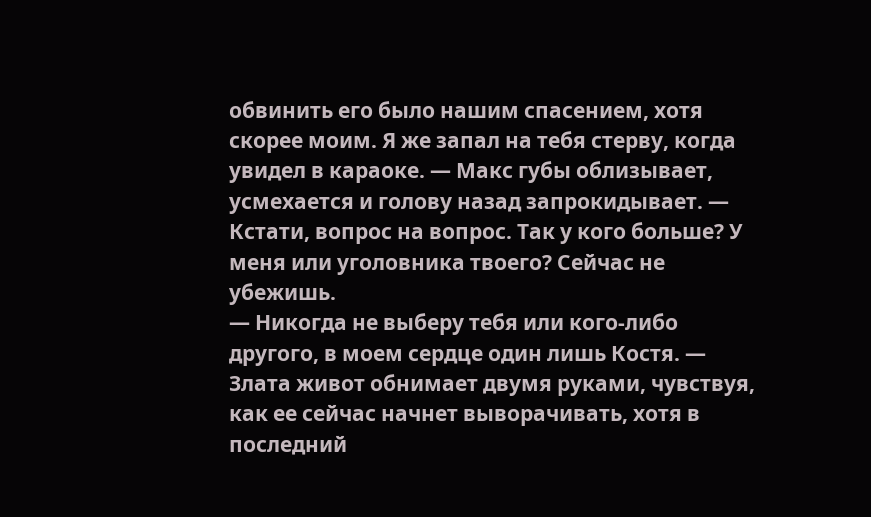обвинить его было нашим спасением, хотя скорее моим. Я же запал на тебя стерву, когда увидел в караоке. — Макс губы облизывает, усмехается и голову назад запрокидывает. — Кстати, вопрос на вопрос. Так у кого больше? У меня или уголовника твоего? Сейчас не убежишь.
— Никогда не выберу тебя или кого-либо другого, в моем сердце один лишь Костя. — Злата живот обнимает двумя руками, чувствуя, как ее сейчас начнет выворачивать, хотя в последний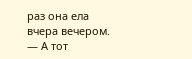раз она ела вчера вечером.
— А тот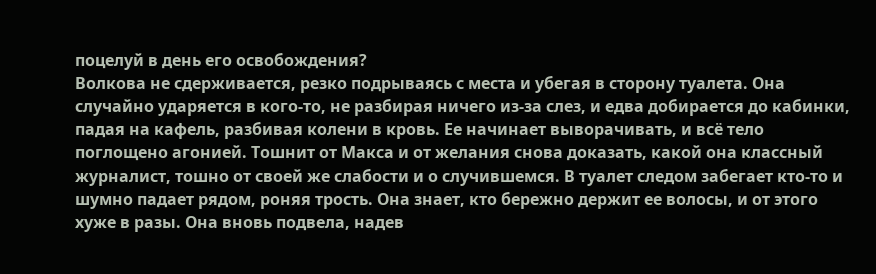поцелуй в день его освобождения?
Волкова не сдерживается, резко подрываясь с места и убегая в сторону туалета. Она случайно ударяется в кого-то, не разбирая ничего из-за слез, и едва добирается до кабинки, падая на кафель, разбивая колени в кровь. Ее начинает выворачивать, и всё тело поглощено агонией. Тошнит от Макса и от желания снова доказать, какой она классный журналист, тошно от своей же слабости и о случившемся. В туалет следом забегает кто-то и шумно падает рядом, роняя трость. Она знает, кто бережно держит ее волосы, и от этого хуже в разы. Она вновь подвела, надев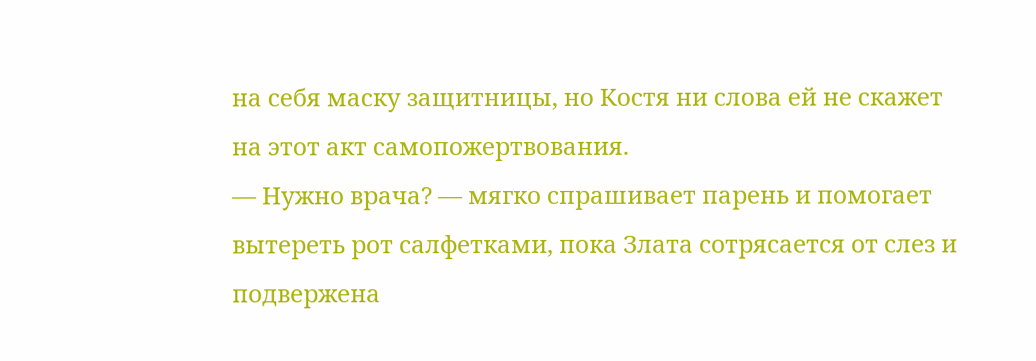на себя маску защитницы, но Костя ни слова ей не скажет на этот акт самопожертвования.
— Нужно врача? — мягко спрашивает парень и помогает вытереть рот салфетками, пока Злата сотрясается от слез и подвержена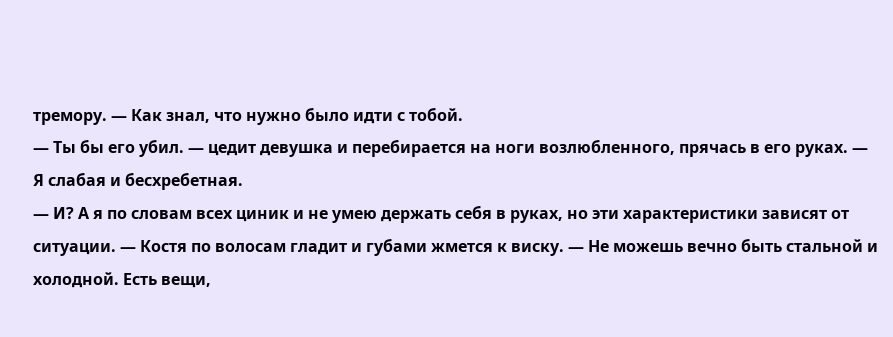тремору. — Как знал, что нужно было идти с тобой.
— Ты бы его убил. — цедит девушка и перебирается на ноги возлюбленного, прячась в его руках. — Я слабая и бесхребетная.
— И? А я по словам всех циник и не умею держать себя в руках, но эти характеристики зависят от ситуации. — Костя по волосам гладит и губами жмется к виску. — Не можешь вечно быть стальной и холодной. Есть вещи,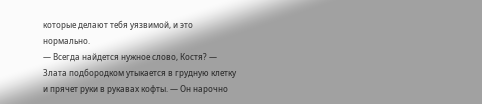которые делают тебя уязвимой, и это нормально.
— Всегда найдется нужное слово, Костя? — Злата подбородком утыкается в грудную клетку и прячет руки в рукавах кофты. — Он нарочно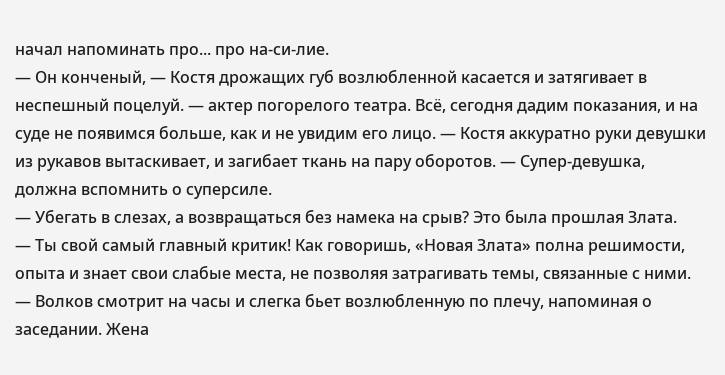начал напоминать про... про на-си-лие.
— Он конченый, — Костя дрожащих губ возлюбленной касается и затягивает в неспешный поцелуй. — актер погорелого театра. Всё, сегодня дадим показания, и на суде не появимся больше, как и не увидим его лицо. — Костя аккуратно руки девушки из рукавов вытаскивает, и загибает ткань на пару оборотов. — Супер-девушка, должна вспомнить о суперсиле.
— Убегать в слезах, а возвращаться без намека на срыв? Это была прошлая Злата.
— Ты свой самый главный критик! Как говоришь, «Новая Злата» полна решимости, опыта и знает свои слабые места, не позволяя затрагивать темы, связанные с ними. — Волков смотрит на часы и слегка бьет возлюбленную по плечу, напоминая о заседании. Жена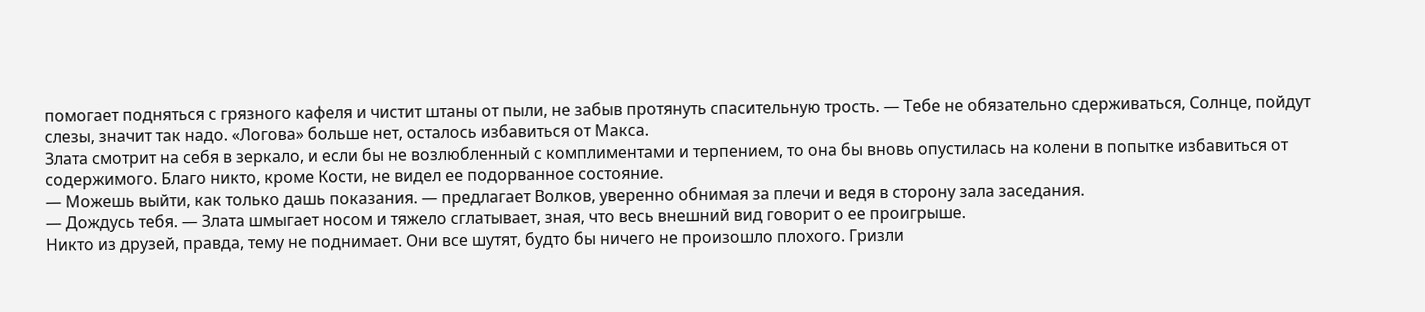помогает подняться с грязного кафеля и чистит штаны от пыли, не забыв протянуть спасительную трость. — Тебе не обязательно сдерживаться, Солнце, пойдут слезы, значит так надо. «Логова» больше нет, осталось избавиться от Макса.
Злата смотрит на себя в зеркало, и если бы не возлюбленный с комплиментами и терпением, то она бы вновь опустилась на колени в попытке избавиться от содержимого. Благо никто, кроме Кости, не видел ее подорванное состояние.
— Можешь выйти, как только дашь показания. — предлагает Волков, уверенно обнимая за плечи и ведя в сторону зала заседания.
— Дождусь тебя. — Злата шмыгает носом и тяжело сглатывает, зная, что весь внешний вид говорит о ее проигрыше.
Никто из друзей, правда, тему не поднимает. Они все шутят, будто бы ничего не произошло плохого. Гризли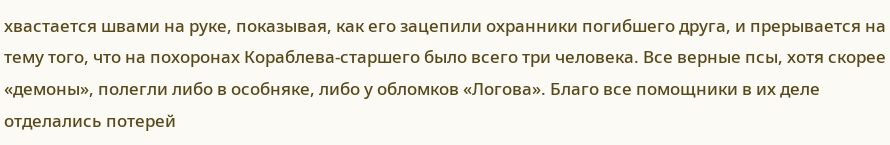хвастается швами на руке, показывая, как его зацепили охранники погибшего друга, и прерывается на тему того, что на похоронах Кораблева-старшего было всего три человека. Все верные псы, хотя скорее «демоны», полегли либо в особняке, либо у обломков «Логова». Благо все помощники в их деле отделались потерей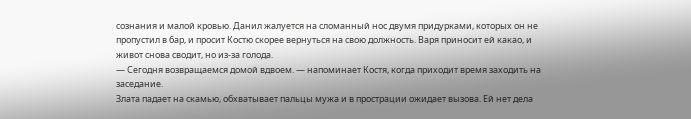сознания и малой кровью. Данил жалуется на сломанный нос двумя придурками, которых он не пропустил в бар, и просит Костю скорее вернуться на свою должность. Варя приносит ей какао, и живот снова сводит, но из-за голода.
— Сегодня возвращаемся домой вдвоем. — напоминает Костя, когда приходит время заходить на заседание.
Злата падает на скамью, обхватывает пальцы мужа и в прострации ожидает вызова. Ей нет дела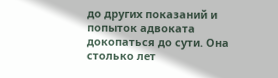до других показаний и попыток адвоката докопаться до сути. Она столько лет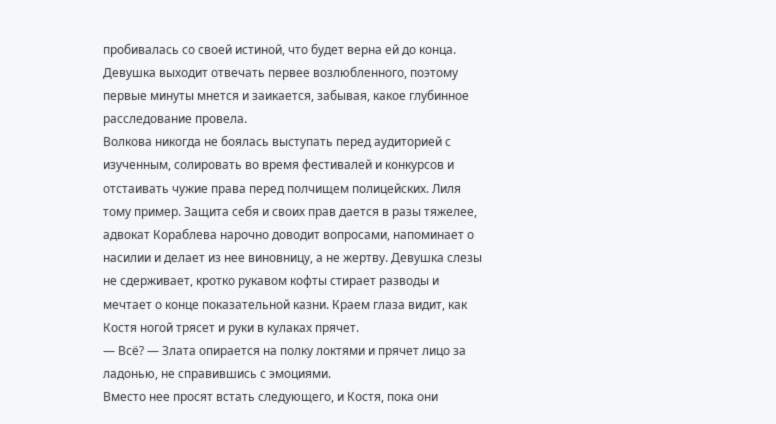пробивалась со своей истиной, что будет верна ей до конца. Девушка выходит отвечать первее возлюбленного, поэтому первые минуты мнется и заикается, забывая, какое глубинное расследование провела.
Волкова никогда не боялась выступать перед аудиторией с изученным, солировать во время фестивалей и конкурсов и отстаивать чужие права перед полчищем полицейских. Лиля тому пример. Защита себя и своих прав дается в разы тяжелее, адвокат Кораблева нарочно доводит вопросами, напоминает о насилии и делает из нее виновницу, а не жертву. Девушка слезы не сдерживает, кротко рукавом кофты стирает разводы и мечтает о конце показательной казни. Краем глаза видит, как Костя ногой трясет и руки в кулаках прячет.
— Всё? — Злата опирается на полку локтями и прячет лицо за ладонью, не справившись с эмоциями.
Вместо нее просят встать следующего, и Костя, пока они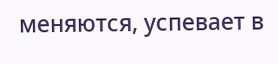меняются, успевает в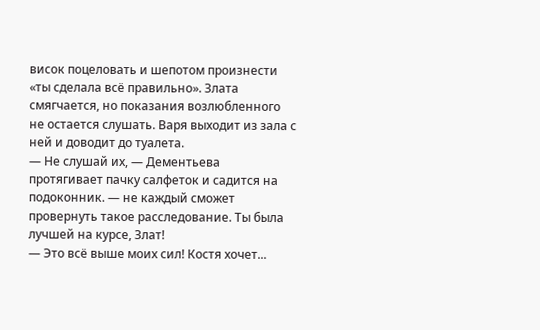висок поцеловать и шепотом произнести «ты сделала всё правильно». Злата смягчается, но показания возлюбленного не остается слушать. Варя выходит из зала с ней и доводит до туалета.
— Не слушай их, — Дементьева протягивает пачку салфеток и садится на подоконник. — не каждый сможет провернуть такое расследование. Ты была лучшей на курсе, Злат!
— Это всё выше моих сил! Костя хочет...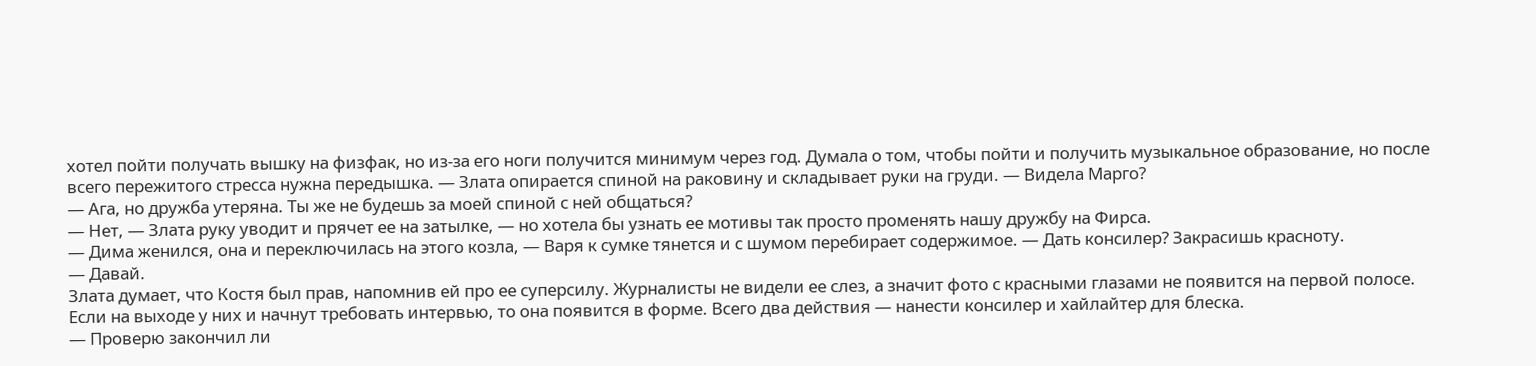хотел пойти получать вышку на физфак, но из-за его ноги получится минимум через год. Думала о том, чтобы пойти и получить музыкальное образование, но после всего пережитого стресса нужна передышка. — Злата опирается спиной на раковину и складывает руки на груди. — Видела Марго?
— Ага, но дружба утеряна. Ты же не будешь за моей спиной с ней общаться?
— Нет, — Злата руку уводит и прячет ее на затылке, — но хотела бы узнать ее мотивы так просто променять нашу дружбу на Фирса.
— Дима женился, она и переключилась на этого козла, — Варя к сумке тянется и с шумом перебирает содержимое. — Дать консилер? Закрасишь красноту.
— Давай.
Злата думает, что Костя был прав, напомнив ей про ее суперсилу. Журналисты не видели ее слез, а значит фото с красными глазами не появится на первой полосе. Если на выходе у них и начнут требовать интервью, то она появится в форме. Всего два действия — нанести консилер и хайлайтер для блеска.
— Проверю закончил ли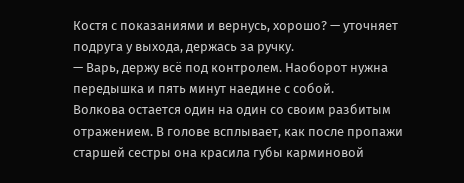Костя с показаниями и вернусь, хорошо? — уточняет подруга у выхода, держась за ручку.
— Варь, держу всё под контролем. Наоборот нужна передышка и пять минут наедине с собой.
Волкова остается один на один со своим разбитым отражением. В голове всплывает, как после пропажи старшей сестры она красила губы карминовой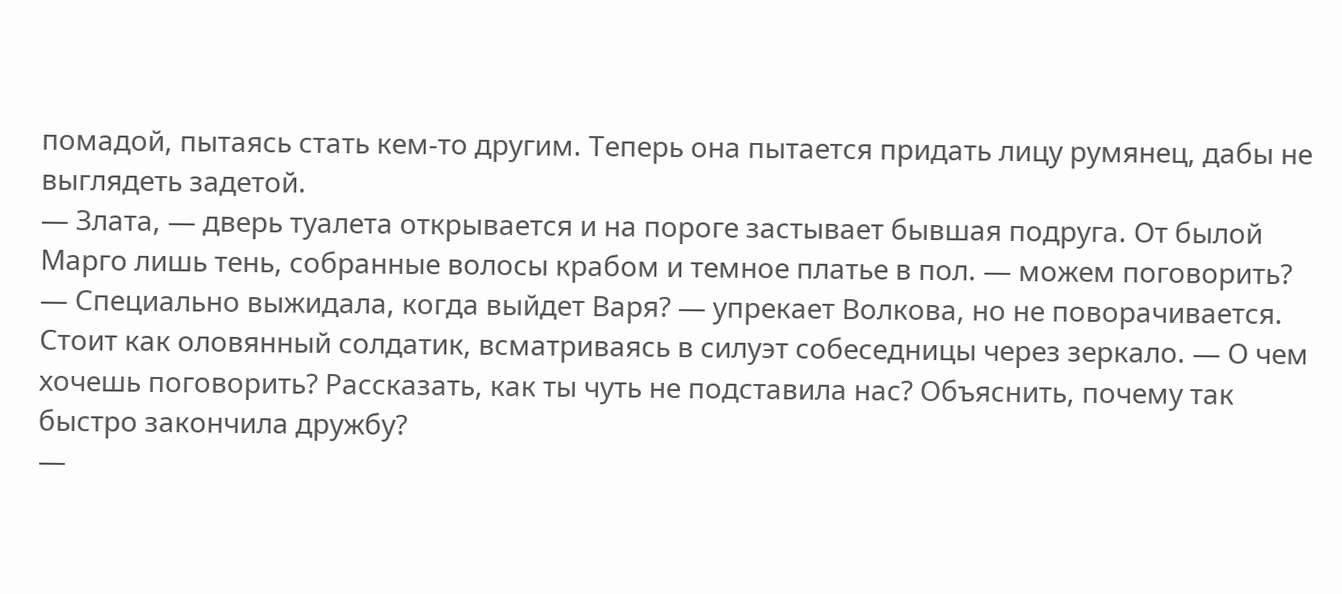помадой, пытаясь стать кем-то другим. Теперь она пытается придать лицу румянец, дабы не выглядеть задетой.
— Злата, — дверь туалета открывается и на пороге застывает бывшая подруга. От былой Марго лишь тень, собранные волосы крабом и темное платье в пол. — можем поговорить?
— Специально выжидала, когда выйдет Варя? — упрекает Волкова, но не поворачивается. Стоит как оловянный солдатик, всматриваясь в силуэт собеседницы через зеркало. — О чем хочешь поговорить? Рассказать, как ты чуть не подставила нас? Объяснить, почему так быстро закончила дружбу?
—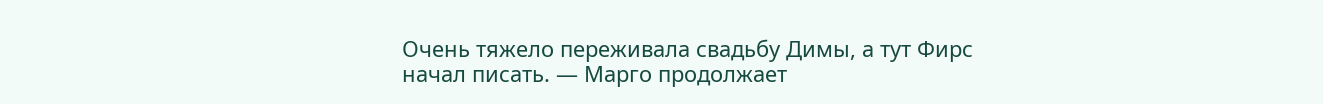Очень тяжело переживала свадьбу Димы, а тут Фирс начал писать. — Марго продолжает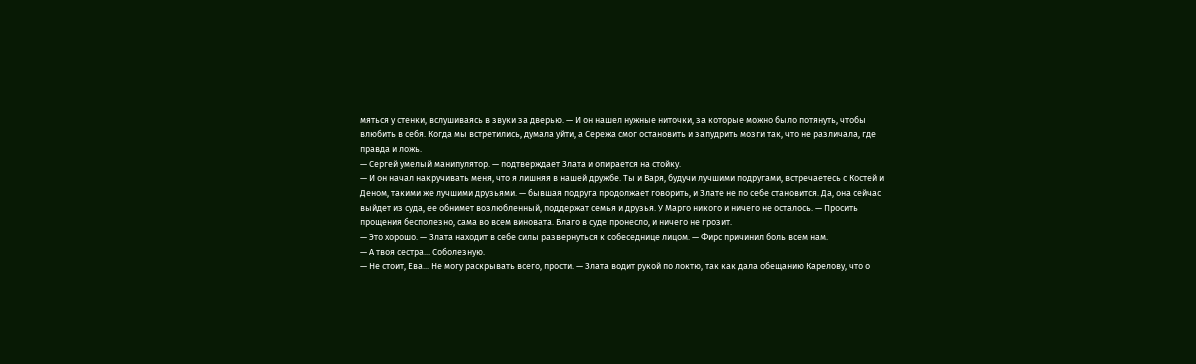мяться у стенки, вслушиваясь в звуки за дверью. — И он нашел нужные ниточки, за которые можно было потянуть, чтобы влюбить в себя. Когда мы встретились, думала уйти, а Сережа смог остановить и запудрить мозги так, что не различала, где правда и ложь.
— Сергей умелый манипулятор. — подтверждает Злата и опирается на стойку.
— И он начал накручивать меня, что я лишняя в нашей дружбе. Ты и Варя, будучи лучшими подругами, встречаетесь с Костей и Деном, такими же лучшими друзьями. — бывшая подруга продолжает говорить, и Злате не по себе становится. Да, она сейчас выйдет из суда, ее обнимет возлюбленный, поддержат семья и друзья. У Марго никого и ничего не осталось. — Просить прощения бесполезно, сама во всем виновата. Благо в суде пронесло, и ничего не грозит.
— Это хорошо. — Злата находит в себе силы развернуться к собеседнице лицом. — Фирс причинил боль всем нам.
— А твоя сестра... Соболезную.
— Не стоит, Ева... Не могу раскрывать всего, прости. — Злата водит рукой по локтю, так как дала обещанию Карелову, что о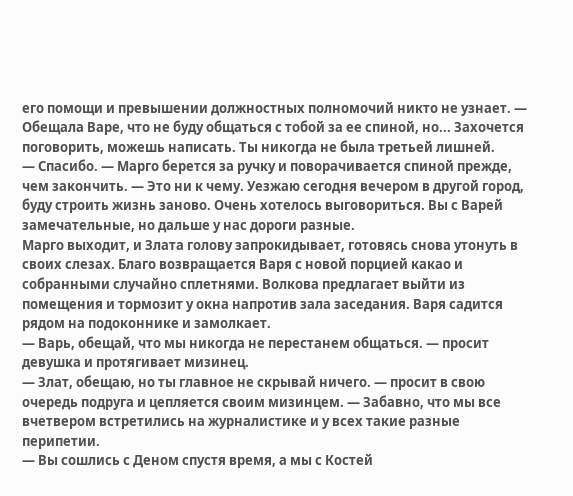его помощи и превышении должностных полномочий никто не узнает. — Обещала Варе, что не буду общаться с тобой за ее спиной, но... Захочется поговорить, можешь написать. Ты никогда не была третьей лишней.
— Спасибо. — Марго берется за ручку и поворачивается спиной прежде, чем закончить. — Это ни к чему. Уезжаю сегодня вечером в другой город, буду строить жизнь заново. Очень хотелось выговориться. Вы с Варей замечательные, но дальше у нас дороги разные.
Марго выходит, и Злата голову запрокидывает, готовясь снова утонуть в своих слезах. Благо возвращается Варя с новой порцией какао и собранными случайно сплетнями. Волкова предлагает выйти из помещения и тормозит у окна напротив зала заседания. Варя садится рядом на подоконнике и замолкает.
— Варь, обещай, что мы никогда не перестанем общаться. — просит девушка и протягивает мизинец.
— Злат, обещаю, но ты главное не скрывай ничего. — просит в свою очередь подруга и цепляется своим мизинцем. — Забавно, что мы все вчетвером встретились на журналистике и у всех такие разные перипетии.
— Вы сошлись с Деном спустя время, а мы с Костей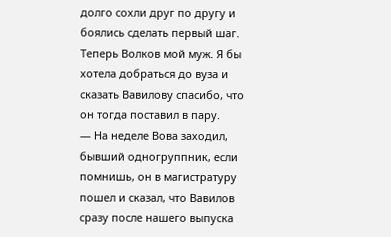долго сохли друг по другу и боялись сделать первый шаг. Теперь Волков мой муж. Я бы хотела добраться до вуза и сказать Вавилову спасибо, что он тогда поставил в пару.
— На неделе Вова заходил, бывший одногруппник, если помнишь, он в магистратуру пошел и сказал, что Вавилов сразу после нашего выпуска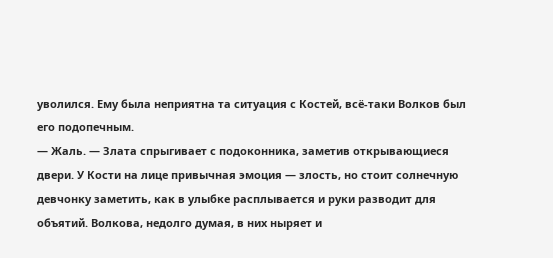уволился. Ему была неприятна та ситуация с Костей, всё-таки Волков был его подопечным.
— Жаль. — Злата спрыгивает с подоконника, заметив открывающиеся двери. У Кости на лице привычная эмоция — злость, но стоит солнечную девчонку заметить, как в улыбке расплывается и руки разводит для объятий. Волкова, недолго думая, в них ныряет и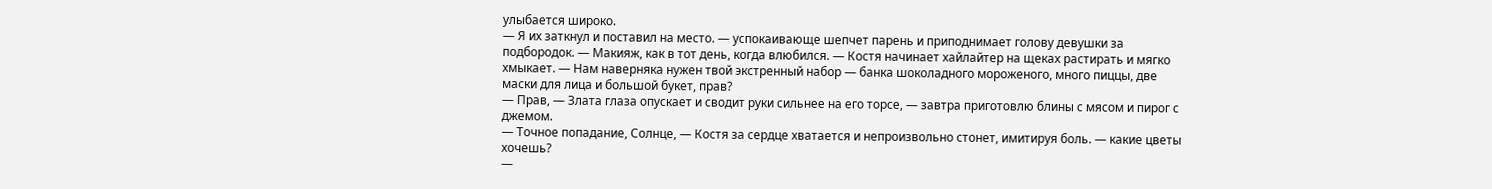улыбается широко.
— Я их заткнул и поставил на место. — успокаивающе шепчет парень и приподнимает голову девушки за подбородок. — Макияж, как в тот день, когда влюбился. — Костя начинает хайлайтер на щеках растирать и мягко хмыкает. — Нам наверняка нужен твой экстренный набор — банка шоколадного мороженого, много пиццы, две маски для лица и большой букет, прав?
— Прав, — Злата глаза опускает и сводит руки сильнее на его торсе, — завтра приготовлю блины с мясом и пирог с джемом.
— Точное попадание, Солнце, — Костя за сердце хватается и непроизвольно стонет, имитируя боль. — какие цветы хочешь?
—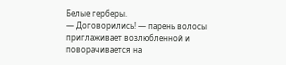Белые герберы.
— Договорились! — парень волосы приглаживает возлюбленной и поворачивается на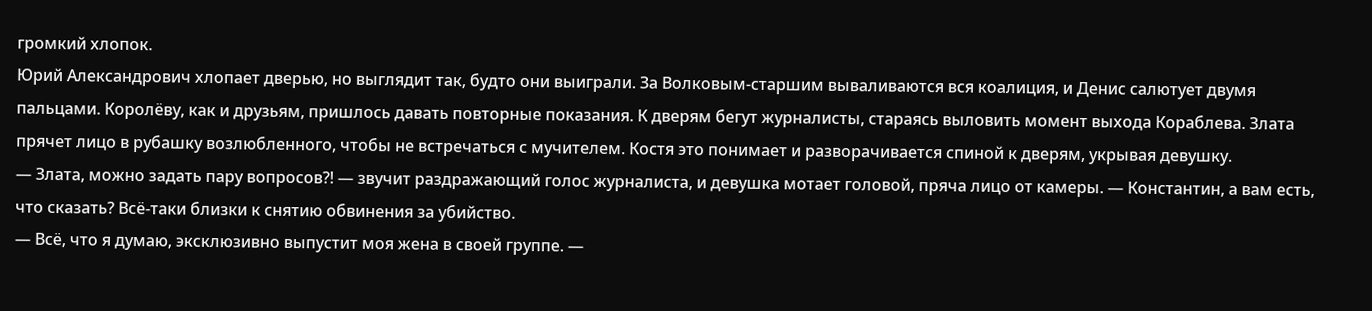громкий хлопок.
Юрий Александрович хлопает дверью, но выглядит так, будто они выиграли. За Волковым-старшим вываливаются вся коалиция, и Денис салютует двумя пальцами. Королёву, как и друзьям, пришлось давать повторные показания. К дверям бегут журналисты, стараясь выловить момент выхода Кораблева. Злата прячет лицо в рубашку возлюбленного, чтобы не встречаться с мучителем. Костя это понимает и разворачивается спиной к дверям, укрывая девушку.
— Злата, можно задать пару вопросов?! — звучит раздражающий голос журналиста, и девушка мотает головой, пряча лицо от камеры. — Константин, а вам есть, что сказать? Всё-таки близки к снятию обвинения за убийство.
— Всё, что я думаю, эксклюзивно выпустит моя жена в своей группе. —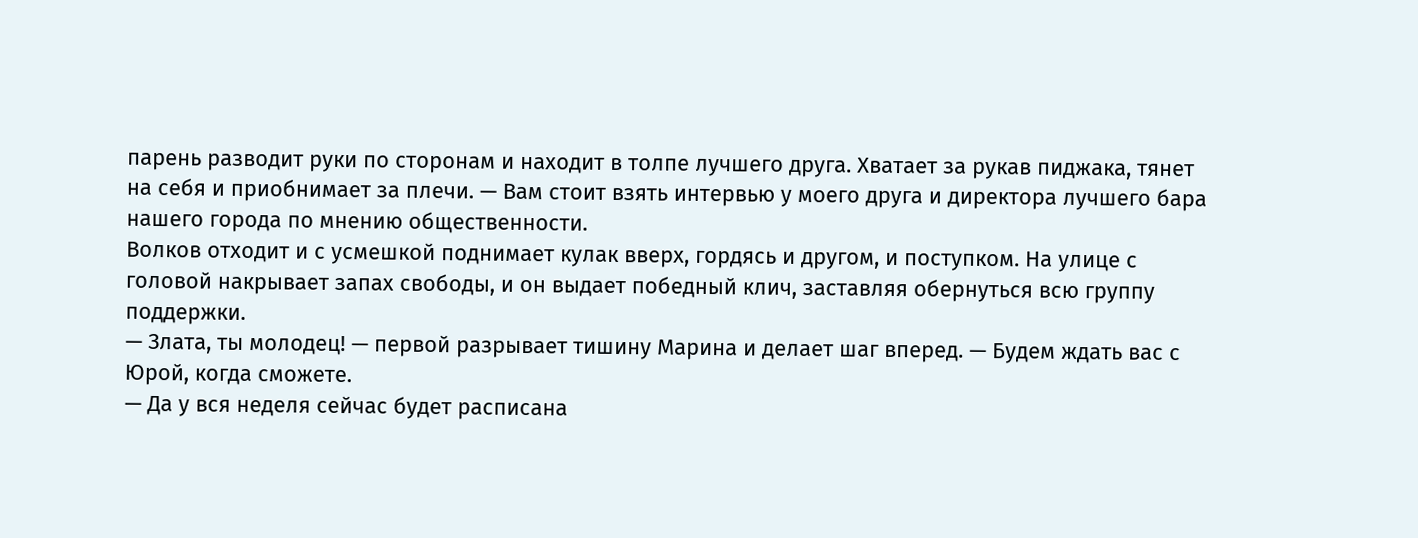парень разводит руки по сторонам и находит в толпе лучшего друга. Хватает за рукав пиджака, тянет на себя и приобнимает за плечи. — Вам стоит взять интервью у моего друга и директора лучшего бара нашего города по мнению общественности.
Волков отходит и с усмешкой поднимает кулак вверх, гордясь и другом, и поступком. На улице с головой накрывает запах свободы, и он выдает победный клич, заставляя обернуться всю группу поддержки.
— Злата, ты молодец! — первой разрывает тишину Марина и делает шаг вперед. — Будем ждать вас с Юрой, когда сможете.
— Да у вся неделя сейчас будет расписана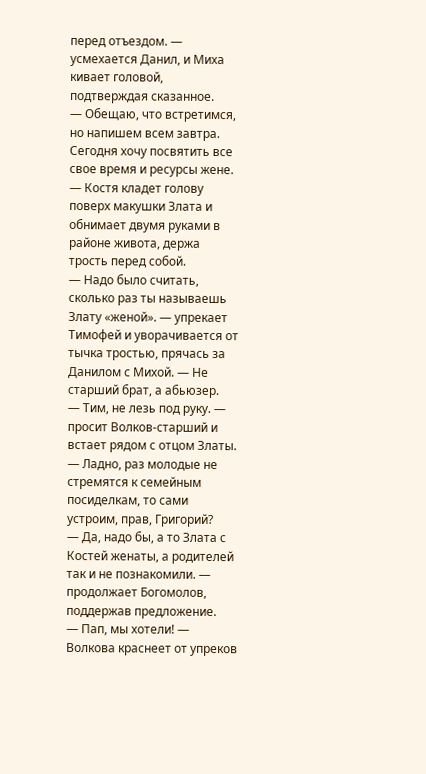перед отъездом. — усмехается Данил, и Миха кивает головой, подтверждая сказанное.
— Обещаю, что встретимся, но напишем всем завтра. Сегодня хочу посвятить все свое время и ресурсы жене. — Костя кладет голову поверх макушки Злата и обнимает двумя руками в районе живота, держа трость перед собой.
— Надо было считать, сколько раз ты называешь Злату «женой». — упрекает Тимофей и уворачивается от тычка тростью, прячась за Данилом с Михой. — Не старший брат, а абьюзер.
— Тим, не лезь под руку. — просит Волков-старший и встает рядом с отцом Златы. — Ладно, раз молодые не стремятся к семейным посиделкам, то сами устроим, прав, Григорий?
— Да, надо бы, а то Злата с Костей женаты, а родителей так и не познакомили. — продолжает Богомолов, поддержав предложение.
— Пап, мы хотели! — Волкова краснеет от упреков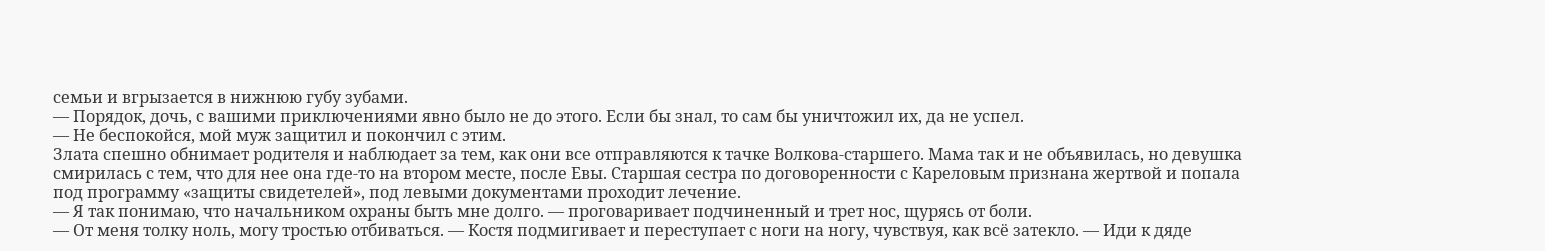семьи и вгрызается в нижнюю губу зубами.
— Порядок, дочь, с вашими приключениями явно было не до этого. Если бы знал, то сам бы уничтожил их, да не успел.
— Не беспокойся, мой муж защитил и покончил с этим.
Злата спешно обнимает родителя и наблюдает за тем, как они все отправляются к тачке Волкова-старшего. Мама так и не объявилась, но девушка смирилась с тем, что для нее она где-то на втором месте, после Евы. Старшая сестра по договоренности с Кареловым признана жертвой и попала под программу «защиты свидетелей», под левыми документами проходит лечение.
— Я так понимаю, что начальником охраны быть мне долго. — проговаривает подчиненный и трет нос, щурясь от боли.
— От меня толку ноль, могу тростью отбиваться. — Костя подмигивает и переступает с ноги на ногу, чувствуя, как всё затекло. — Иди к дяде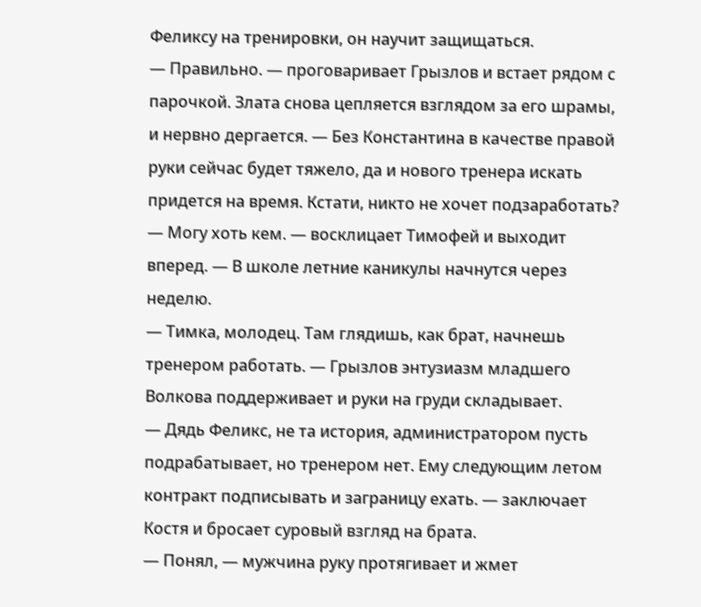Феликсу на тренировки, он научит защищаться.
— Правильно. — проговаривает Грызлов и встает рядом с парочкой. Злата снова цепляется взглядом за его шрамы, и нервно дергается. — Без Константина в качестве правой руки сейчас будет тяжело, да и нового тренера искать придется на время. Кстати, никто не хочет подзаработать?
— Могу хоть кем. — восклицает Тимофей и выходит вперед. — В школе летние каникулы начнутся через неделю.
— Тимка, молодец. Там глядишь, как брат, начнешь тренером работать. — Грызлов энтузиазм младшего Волкова поддерживает и руки на груди складывает.
— Дядь Феликс, не та история, администратором пусть подрабатывает, но тренером нет. Ему следующим летом контракт подписывать и заграницу ехать. — заключает Костя и бросает суровый взгляд на брата.
— Понял, — мужчина руку протягивает и жмет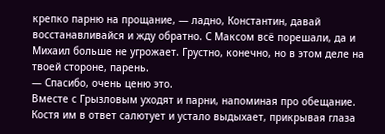крепко парню на прощание, — ладно, Константин, давай восстанавливайся и жду обратно. С Максом всё порешали, да и Михаил больше не угрожает. Грустно, конечно, но в этом деле на твоей стороне, парень.
— Спасибо, очень ценю это.
Вместе с Грызловым уходят и парни, напоминая про обещание. Костя им в ответ салютует и устало выдыхает, прикрывая глаза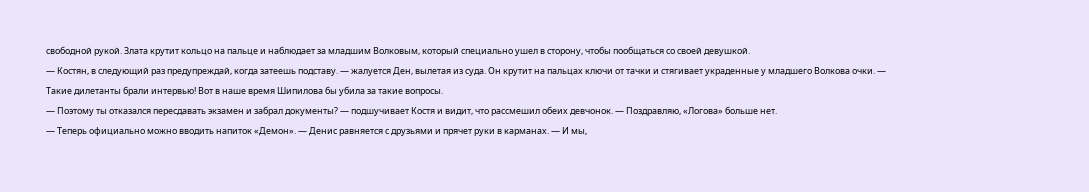свободной рукой. Злата крутит кольцо на пальце и наблюдает за младшим Волковым, который специально ушел в сторону, чтобы пообщаться со своей девушкой.
— Костян, в следующий раз предупреждай, когда затеешь подставу. — жалуется Ден, вылетая из суда. Он крутит на пальцах ключи от тачки и стягивает украденные у младшего Волкова очки. — Такие дилетанты брали интервью! Вот в наше время Шипилова бы убила за такие вопросы.
— Поэтому ты отказался пересдавать экзамен и забрал документы? — подшучивает Костя и видит, что рассмешил обеих девчонок. — Поздравляю, «Логова» больше нет.
— Теперь официально можно вводить напиток «Демон». — Денис равняется с друзьями и прячет руки в карманах. — И мы,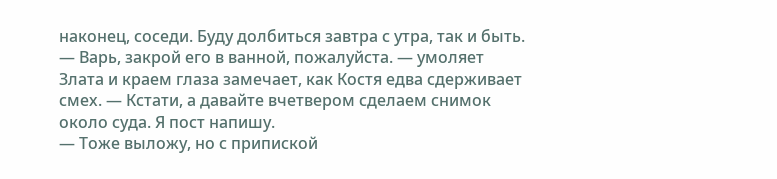наконец, соседи. Буду долбиться завтра с утра, так и быть.
— Варь, закрой его в ванной, пожалуйста. — умоляет Злата и краем глаза замечает, как Костя едва сдерживает смех. — Кстати, а давайте вчетвером сделаем снимок около суда. Я пост напишу.
— Тоже выложу, но с припиской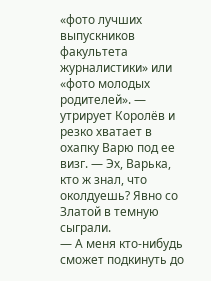«фото лучших выпускников факультета журналистики» или «фото молодых родителей». — утрирует Королёв и резко хватает в охапку Варю под ее визг. — Эх, Варька, кто ж знал, что околдуешь? Явно со Златой в темную сыграли.
— А меня кто-нибудь сможет подкинуть до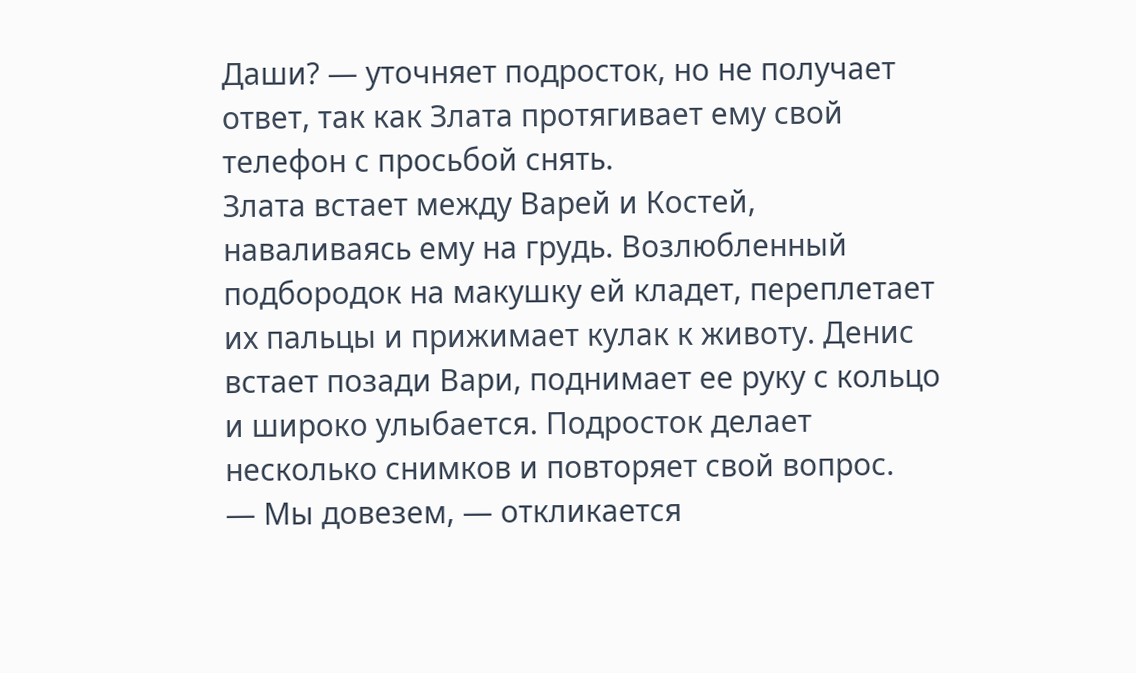Даши? — уточняет подросток, но не получает ответ, так как Злата протягивает ему свой телефон с просьбой снять.
Злата встает между Варей и Костей, наваливаясь ему на грудь. Возлюбленный подбородок на макушку ей кладет, переплетает их пальцы и прижимает кулак к животу. Денис встает позади Вари, поднимает ее руку с кольцо и широко улыбается. Подросток делает несколько снимков и повторяет свой вопрос.
— Мы довезем, — откликается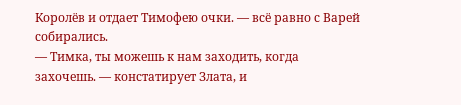Королёв и отдает Тимофею очки. — всё равно с Варей собирались.
— Тимка, ты можешь к нам заходить, когда захочешь. — констатирует Злата, и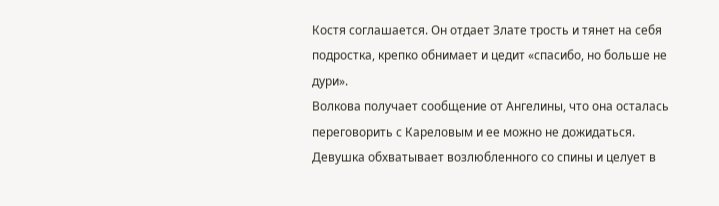Костя соглашается. Он отдает Злате трость и тянет на себя подростка, крепко обнимает и цедит «спасибо, но больше не дури».
Волкова получает сообщение от Ангелины, что она осталась переговорить с Кареловым и ее можно не дожидаться. Девушка обхватывает возлюбленного со спины и целует в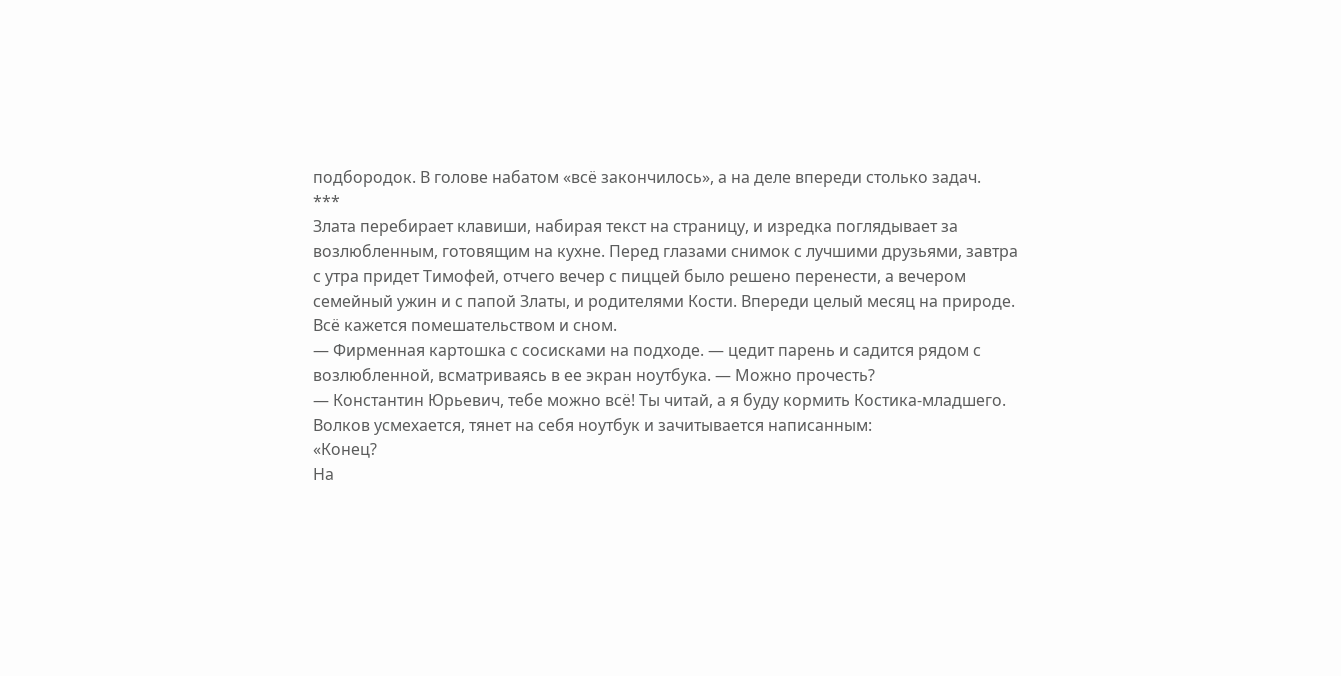подбородок. В голове набатом «всё закончилось», а на деле впереди столько задач.
***
Злата перебирает клавиши, набирая текст на страницу, и изредка поглядывает за возлюбленным, готовящим на кухне. Перед глазами снимок с лучшими друзьями, завтра с утра придет Тимофей, отчего вечер с пиццей было решено перенести, а вечером семейный ужин и с папой Златы, и родителями Кости. Впереди целый месяц на природе. Всё кажется помешательством и сном.
— Фирменная картошка с сосисками на подходе. — цедит парень и садится рядом с возлюбленной, всматриваясь в ее экран ноутбука. — Можно прочесть?
— Константин Юрьевич, тебе можно всё! Ты читай, а я буду кормить Костика-младшего.
Волков усмехается, тянет на себя ноутбук и зачитывается написанным:
«Конец?
На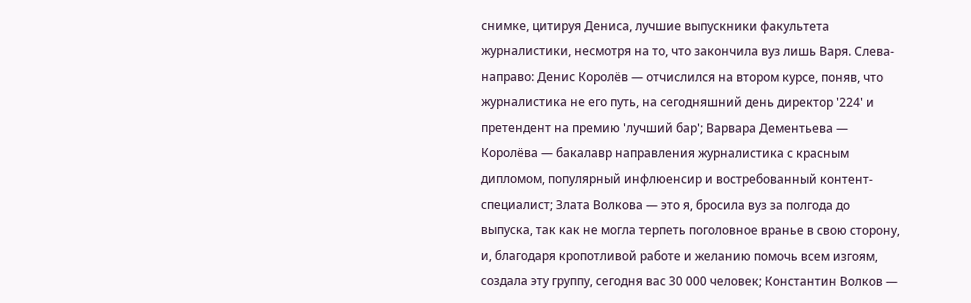снимке, цитируя Дениса, лучшие выпускники факультета журналистики, несмотря на то, что закончила вуз лишь Варя. Слева-направо: Денис Королёв — отчислился на втором курсе, поняв, что журналистика не его путь, на сегодняшний день директор '224' и претендент на премию 'лучший бар'; Варвара Дементьева — Королёва — бакалавр направления журналистика с красным дипломом, популярный инфлюенсир и востребованный контент-специалист; Злата Волкова — это я, бросила вуз за полгода до выпуска, так как не могла терпеть поголовное вранье в свою сторону, и, благодаря кропотливой работе и желанию помочь всем изгоям, создала эту группу, сегодня вас 30 000 человек; Константин Волков —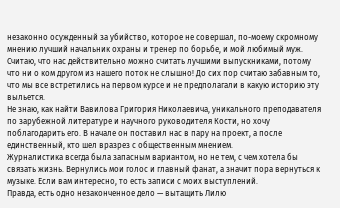незаконно осужденный за убийство, которое не совершал, по-моему скромному мнению лучший начальник охраны и тренер по борьбе, и мой любимый муж.
Считаю, что нас действительно можно считать лучшими выпускниками, потому что ни о ком другом из нашего поток не слышно! До сих пор считаю забавным то, что мы все встретились на первом курсе и не предполагали в какую историю эту выльется.
Не знаю, как найти Вавилова Григория Николаевича, уникального преподавателя по зарубежной литературе и научного руководителя Кости, но хочу поблагодарить его. В начале он поставил нас в пару на проект, а после единственный, кто шел вразрез с общественным мнением.
Журналистика всегда была запасным вариантом, но не тем, с чем хотела бы связать жизнь. Вернулись мои голос и главный фанат, а значит пора вернуться к музыке. Если вам интересно, то есть записи с моих выступлений.
Правда, есть одно незаконченное дело — вытащить Лилю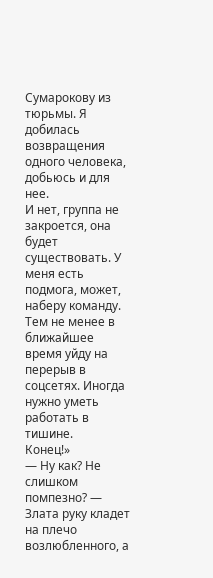Сумарокову из тюрьмы. Я добилась возвращения одного человека, добьюсь и для нее.
И нет, группа не закроется, она будет существовать. У меня есть подмога, может, наберу команду. Тем не менее в ближайшее время уйду на перерыв в соцсетях. Иногда нужно уметь работать в тишине.
Конец!»
— Ну как? Не слишком помпезно? — Злата руку кладет на плечо возлюбленного, а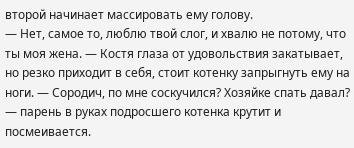второй начинает массировать ему голову.
— Нет, самое то, люблю твой слог, и хвалю не потому, что ты моя жена. — Костя глаза от удовольствия закатывает, но резко приходит в себя, стоит котенку запрыгнуть ему на ноги. — Сородич, по мне соскучился? Хозяйке спать давал? — парень в руках подросшего котенка крутит и посмеивается.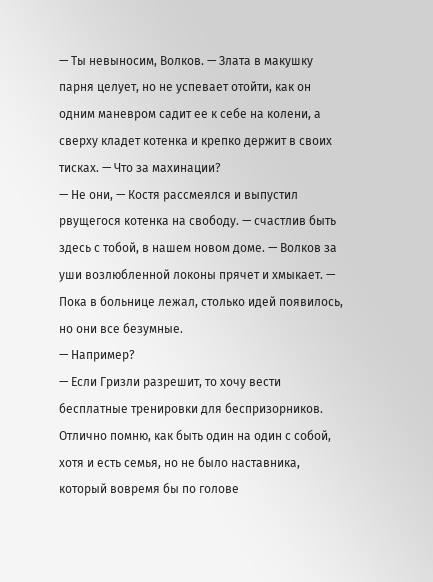— Ты невыносим, Волков. — Злата в макушку парня целует, но не успевает отойти, как он одним маневром садит ее к себе на колени, а сверху кладет котенка и крепко держит в своих тисках. — Что за махинации?
— Не они, — Костя рассмеялся и выпустил рвущегося котенка на свободу. — счастлив быть здесь с тобой, в нашем новом доме. — Волков за уши возлюбленной локоны прячет и хмыкает. — Пока в больнице лежал, столько идей появилось, но они все безумные.
— Например?
— Если Гризли разрешит, то хочу вести бесплатные тренировки для беспризорников. Отлично помню, как быть один на один с собой, хотя и есть семья, но не было наставника, который вовремя бы по голове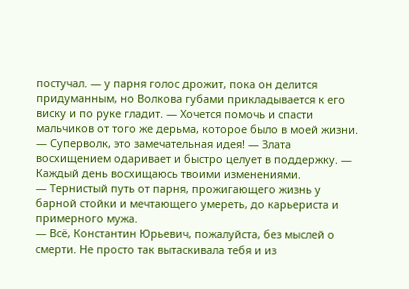постучал. — у парня голос дрожит, пока он делится придуманным, но Волкова губами прикладывается к его виску и по руке гладит. — Хочется помочь и спасти мальчиков от того же дерьма, которое было в моей жизни.
— Суперволк, это замечательная идея! — Злата восхищением одаривает и быстро целует в поддержку. — Каждый день восхищаюсь твоими изменениями.
— Тернистый путь от парня, прожигающего жизнь у барной стойки и мечтающего умереть, до карьериста и примерного мужа.
— Всё, Константин Юрьевич, пожалуйста, без мыслей о смерти. Не просто так вытаскивала тебя и из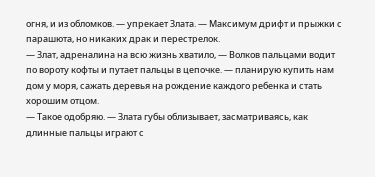огня, и из обломков. — упрекает Злата. — Максимум дрифт и прыжки с парашюта, но никаких драк и перестрелок.
— Злат, адреналина на всю жизнь хватило, — Волков пальцами водит по вороту кофты и путает пальцы в цепочке. — планирую купить нам дом у моря, сажать деревья на рождение каждого ребенка и стать хорошим отцом.
— Такое одобряю. — Злата губы облизывает, засматриваясь, как длинные пальцы играют с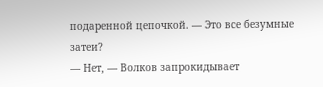подаренной цепочкой. — Это все безумные затеи?
— Нет, — Волков запрокидывает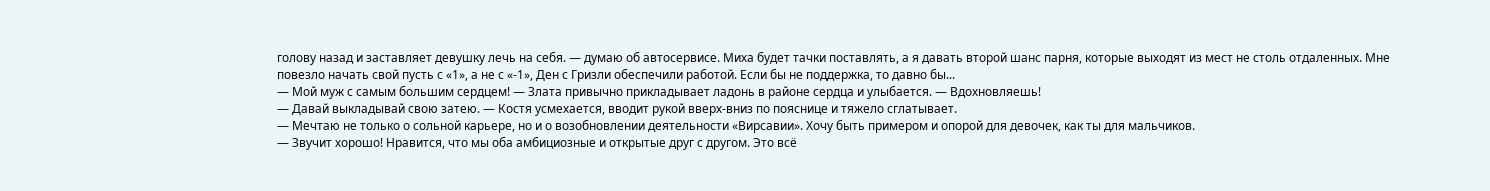голову назад и заставляет девушку лечь на себя. — думаю об автосервисе. Миха будет тачки поставлять, а я давать второй шанс парня, которые выходят из мест не столь отдаленных. Мне повезло начать свой пусть с «1», а не с «-1», Ден с Гризли обеспечили работой. Если бы не поддержка, то давно бы...
— Мой муж с самым большим сердцем! — Злата привычно прикладывает ладонь в районе сердца и улыбается. — Вдохновляешь!
— Давай выкладывай свою затею. — Костя усмехается, вводит рукой вверх-вниз по пояснице и тяжело сглатывает.
— Мечтаю не только о сольной карьере, но и о возобновлении деятельности «Вирсавии». Хочу быть примером и опорой для девочек, как ты для мальчиков.
— Звучит хорошо! Нравится, что мы оба амбициозные и открытые друг с другом. Это всё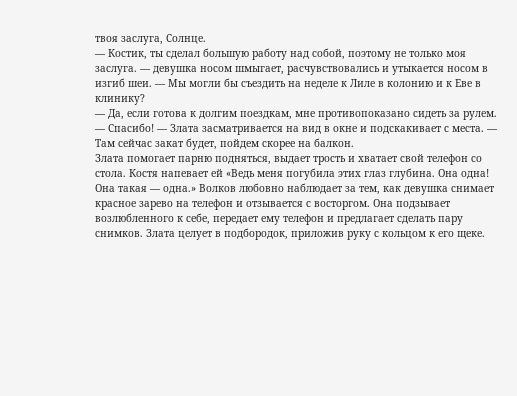твоя заслуга, Солнце.
— Костик, ты сделал большую работу над собой, поэтому не только моя заслуга. — девушка носом шмыгает, расчувствовались и утыкается носом в изгиб шеи. — Мы могли бы съездить на неделе к Лиле в колонию и к Еве в клинику?
— Да, если готова к долгим поездкам, мне противопоказано сидеть за рулем.
— Спасибо! — Злата засматривается на вид в окне и подскакивает с места. — Там сейчас закат будет, пойдем скорее на балкон.
Злата помогает парню подняться, выдает трость и хватает свой телефон со стола. Костя напевает ей «Ведь меня погубила этих глаз глубина. Она одна! Она такая — одна.» Волков любовно наблюдает за тем, как девушка снимает красное зарево на телефон и отзывается с восторгом. Она подзывает возлюбленного к себе, передает ему телефон и предлагает сделать пару снимков. Злата целует в подбородок, приложив руку с кольцом к его щеке.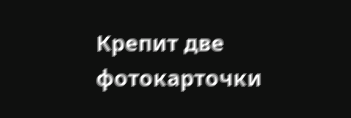Крепит две фотокарточки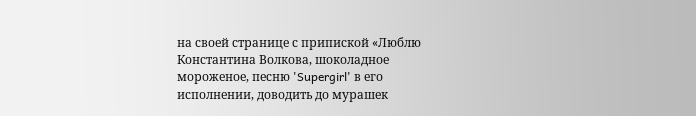на своей странице с припиской «Люблю Константина Волкова, шоколадное мороженое, песню 'Supergirl' в его исполнении, доводить до мурашек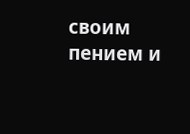своим пением и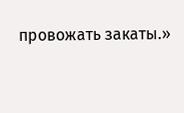провожать закаты.»